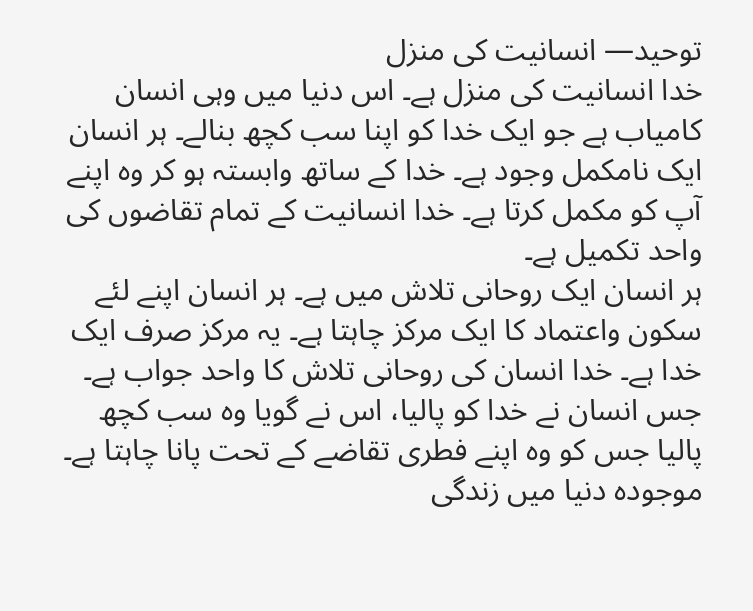توحید— انسانیت کی منزل
خدا انسانیت کی منزل ہے۔ اس دنیا میں وہی انسان کامیاب ہے جو ایک خدا کو اپنا سب کچھ بنالے۔ ہر انسان ایک نامکمل وجود ہے۔ خدا کے ساتھ وابستہ ہو کر وہ اپنے آپ کو مکمل کرتا ہے۔ خدا انسانیت کے تمام تقاضوں کی واحد تکمیل ہے۔
ہر انسان ایک روحانی تلاش میں ہے۔ ہر انسان اپنے لئے سکون واعتماد کا ایک مرکز چاہتا ہے۔ یہ مرکز صرف ایک خدا ہے۔ خدا انسان کی روحانی تلاش کا واحد جواب ہے۔ جس انسان نے خدا کو پالیا، اس نے گویا وہ سب کچھ پالیا جس کو وہ اپنے فطری تقاضے کے تحت پانا چاہتا ہے۔
موجودہ دنیا میں زندگی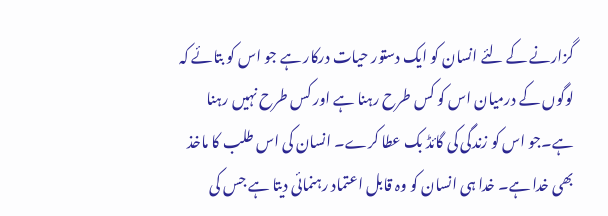گزارنے کے لئے انسان کو ایک دستور حیات درکار ہے جو اس کو بتائے کہ لوگوں کے درمیان اس کو کس طرح رہنا ہے اور کس طرح نہیں رہنا ہے۔جو اس کو زندگی کی گائڈ بک عطا کرے۔ انسان کی اس طلب کا ماخذ بھی خدا ہے۔ خدا ہی انسان کو وہ قابل اعتماد رہنمائی دیتا ہے جس کی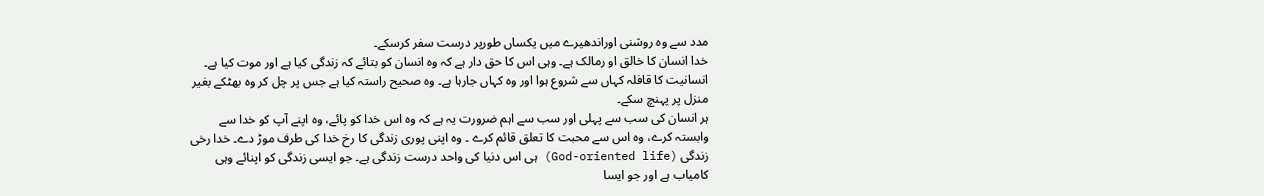مدد سے وہ روشنی اوراندھیرے میں یکساں طورپر درست سفر کرسکے۔
خدا انسان کا خالق او رمالک ہے۔ وہی اس کا حق دار ہے کہ وہ انسان کو بتائے کہ زندگی کیا ہے اور موت کیا ہے۔ انسانیت کا قافلہ کہاں سے شروع ہوا اور وہ کہاں جارہا ہے۔ وہ صحیح راستہ کیا ہے جس پر چل کر وہ بھٹکے بغیر منزل پر پہنچ سکے۔
ہر انسان کی سب سے پہلی اور سب سے اہم ضرورت یہ ہے کہ وہ اس خدا کو پائے، وہ اپنے آپ کو خدا سے وابستہ کرے، وہ اس سے محبت کا تعلق قائم کرے ۔ وہ اپنی پوری زندگی کا رخ خدا کی طرف موڑ دے۔ خدا رخی زندگی (God-oriented life) ہی اس دنیا کی واحد درست زندگی ہے۔ جو ایسی زندگی کو اپنائے وہی کامیاب ہے اور جو ایسا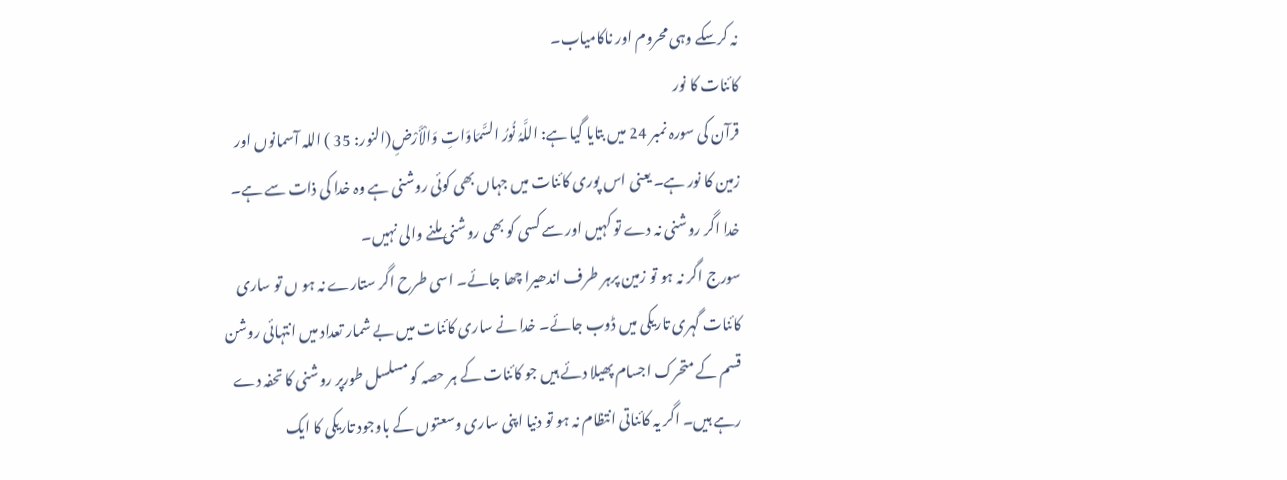نہ کرسکے وہی محروم اور ناکامیاب۔
کائنات کا نور
قرآن کی سورہ نمبر 24 میں بتایا گیا ہے: اللَّہُ نُورُ السَّمَاوَاتِ وَالْأَرْضِ(النور: 35 ) اللہ آسمانوں اور زمین کا نور ہے۔ یعنی اس پوری کائنات میں جہاں بھی کوئی روشنی ہے وہ خدا کی ذات سے ہے۔ خدا اگر روشنی نہ دے تو کہیں اور سے کسی کو بھی روشنی ملنے والی نہیں۔
سورج اگر نہ ہو تو زمین پرہر طرف اندھیرا چھا جائے۔ اسی طرح اگر ستارے نہ ہو ں تو ساری کائنات گہری تاریکی میں ڈوب جائے۔ خدا نے ساری کائنات میں بے شمار تعداد میں انتہائی روشن قسم کے متحرک اجسام پھیلا دئے ہیں جو کائنات کے ہر حصہ کو مسلسل طورپر روشنی کا تحفہ دے رہے ہیں۔ اگر یہ کائناتی انتظام نہ ہو تو دنیا اپنی ساری وسعتوں کے باوجود تاریکی کا ایک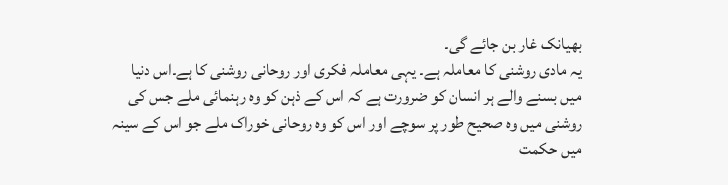بھیانک غار بن جائے گی۔
یہ مادی روشنی کا معاملہ ہے۔ یہی معاملہ فکری اور روحانی روشنی کا ہے۔اس دنیا میں بسنے والے ہر انسان کو ضرورت ہے کہ اس کے ذہن کو وہ رہنمائی ملے جس کی روشنی میں وہ صحیح طور پر سوچے اور اس کو وہ روحانی خوراک ملے جو اس کے سینہ میں حکمت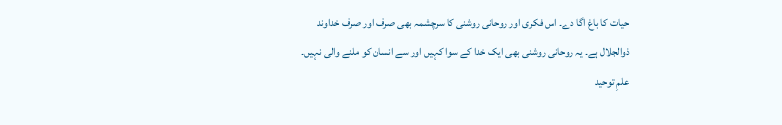حیات کا باغ اگا دے۔ اس فکری اور روحانی روشنی کا سرچشمہ بھی صرف اور صرف خداوند ذوالجلال ہے۔ یہ روحانی روشنی بھی ایک خدا کے سوا کہیں اور سے انسان کو ملنے والی نہیں۔
علمِ توحید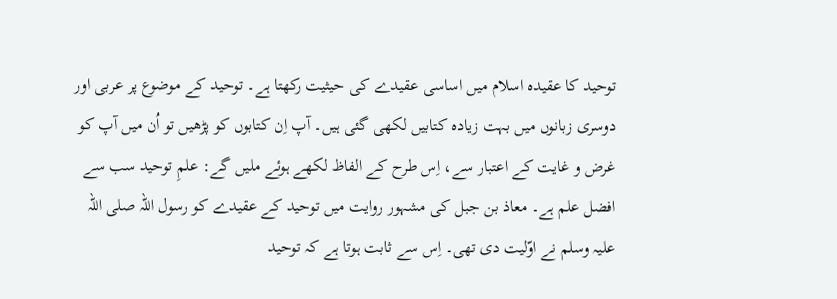توحید کا عقیدہ اسلام میں اساسی عقیدے کی حیثیت رکھتا ہے۔ توحید کے موضوع پر عربی اور دوسری زبانوں میں بہت زیادہ کتابیں لکھی گئی ہیں۔ آپ اِن کتابوں کو پڑھیں تو اُن میں آپ کو غرض و غایت کے اعتبار سے، اِس طرح کے الفاظ لکھے ہوئے ملیں گے: علمِ توحید سب سے افضل علم ہے۔ معاذ بن جبل کی مشہور روایت میں توحید کے عقیدے کو رسول اللہ صلی اللہ علیہ وسلم نے اوّلیت دی تھی۔ اِس سے ثابت ہوتا ہے کہ توحید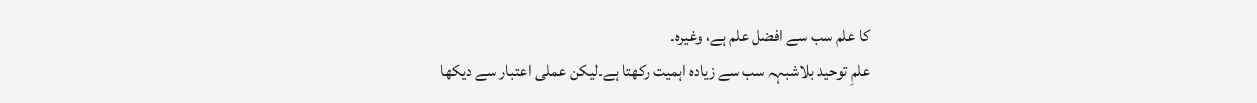کا علم سب سے افضل علم ہے، وغیرہ۔
علمِ توحید بلاشبہہ سب سے زیادہ اہمیت رکھتا ہے۔لیکن عملی اعتبار سے دیکھا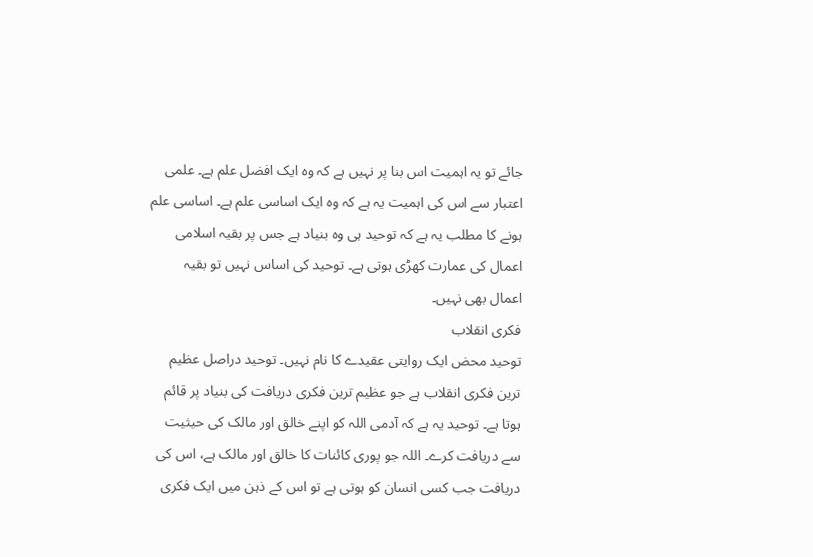جائے تو یہ اہمیت اس بنا پر نہیں ہے کہ وہ ایک افضل علم ہے۔ علمی اعتبار سے اس کی اہمیت یہ ہے کہ وہ ایک اساسی علم ہے۔ اساسی علم ہونے کا مطلب یہ ہے کہ توحید ہی وہ بنیاد ہے جس پر بقیہ اسلامی اعمال کی عمارت کھڑی ہوتی ہے۔ توحید کی اساس نہیں تو بقیہ اعمال بھی نہیں۔
فکری انقلاب
توحید محض ایک روایتی عقیدے کا نام نہیں۔ توحید دراصل عظیم ترین فکری انقلاب ہے جو عظیم ترین فکری دریافت کی بنیاد پر قائم ہوتا ہے۔ توحید یہ ہے کہ آدمی اللہ کو اپنے خالق اور مالک کی حیثیت سے دریافت کرے۔ اللہ جو پوری کائنات کا خالق اور مالک ہے، اس کی دریافت جب کسی انسان کو ہوتی ہے تو اس کے ذہن میں ایک فکری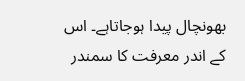بھونچال پیدا ہوجاتاہے۔ اس کے اندر معرفت کا سمندر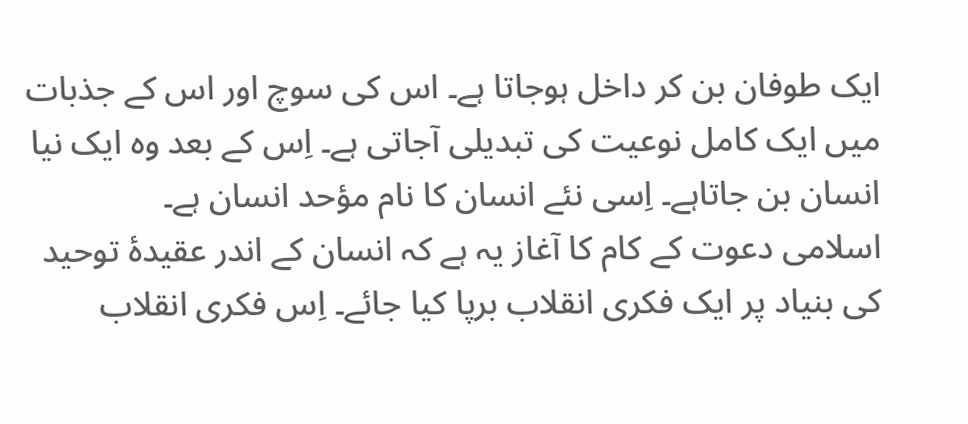ایک طوفان بن کر داخل ہوجاتا ہے۔ اس کی سوچ اور اس کے جذبات میں ایک کامل نوعیت کی تبدیلی آجاتی ہے۔ اِس کے بعد وہ ایک نیا انسان بن جاتاہے۔ اِسی نئے انسان کا نام مؤحد انسان ہے۔
اسلامی دعوت کے کام کا آغاز یہ ہے کہ انسان کے اندر عقیدۂ توحید کی بنیاد پر ایک فکری انقلاب برپا کیا جائے۔ اِس فکری انقلاب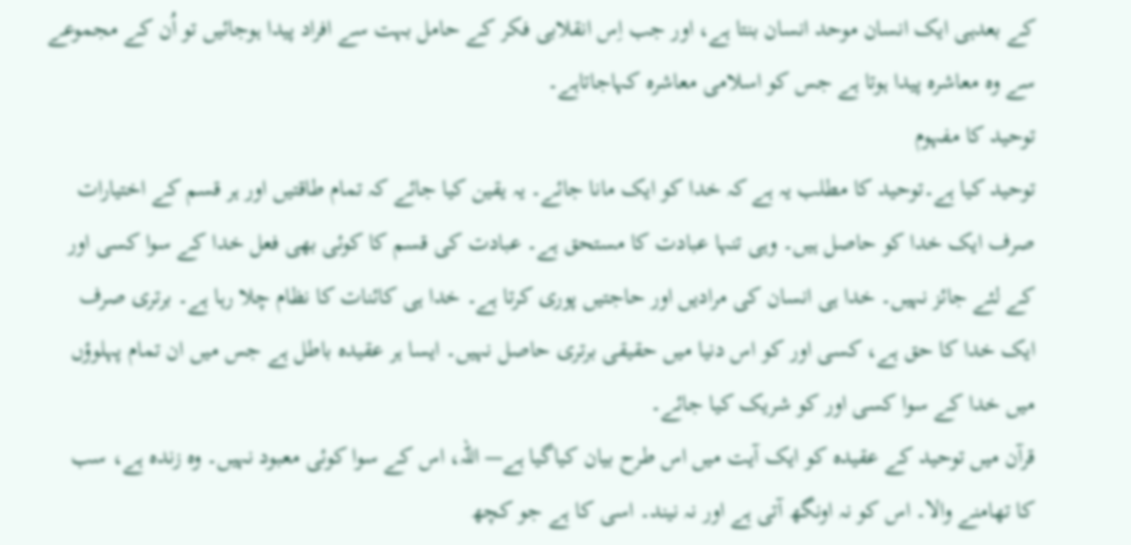کے بعدہی ایک انسان موحد انسان بنتا ہے، اور جب اِس انقلابی فکر کے حامل بہت سے افراد پیدا ہوجائیں تو اُن کے مجموعے سے وہ معاشرہ پیدا ہوتا ہے جس کو اسلامی معاشرہ کہاجاتاہے۔
توحید کا مفہوم
توحید کیا ہے۔توحید کا مطلب یہ ہے کہ خدا کو ایک مانا جائے۔ یہ یقین کیا جائے کہ تمام طاقتیں اور ہر قسم کے اختیارات صرف ایک خدا کو حاصل ہیں۔ وہی تنہا عبادت کا مستحق ہے۔ عبادت کی قسم کا کوئی بھی فعل خدا کے سوا کسی اور کے لئے جائز نہیں۔ خدا ہی انسان کی مرادیں اور حاجتیں پوری کرتا ہے۔ خدا ہی کائنات کا نظام چلا رہا ہے۔ برتری صرف ایک خدا کا حق ہے، کسی اور کو اس دنیا میں حقیقی برتری حاصل نہیں۔ ایسا ہر عقیدہ باطل ہے جس میں ان تمام پہلوؤں میں خدا کے سوا کسی اور کو شریک کیا جائے۔
قرآن میں توحید کے عقیدہ کو ایک آیت میں اس طرح بیان کیاگیا ہے— اللہ، اس کے سوا کوئی معبود نہیں۔ وہ زندہ ہے، سب کا تھامنے والا۔ اس کو نہ اونگھ آتی ہے اور نہ نیند۔ اسی کا ہے جو کچھ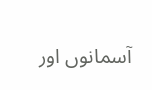آسمانوں اور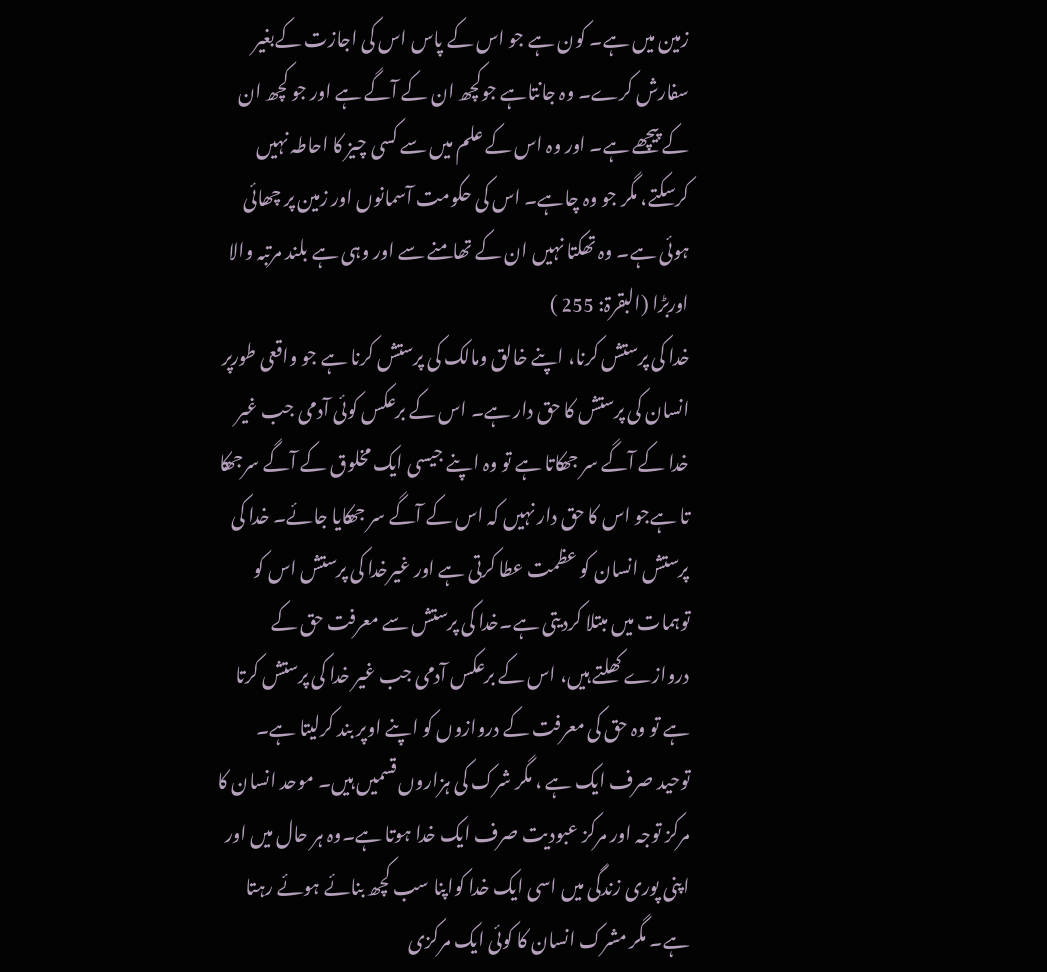زمین میں ہے۔ کون ہے جو اس کے پاس اس کی اجازت کےبغیر سفارش کرے۔ وہ جانتاہے جوکچھ ان کے آگے ہے اور جو کچھ ان کے پیچھے ہے۔ اور وہ اس کے علم میں سے کسی چیز کا احاطہ نہیں کرسکتے، مگر جو وہ چاہے۔ اس کی حکومت آسمانوں اور زمین پر چھائی ہوئی ہے۔ وہ تھکتا نہیں ان کے تھامنے سے اور وہی ہے بلند مرتبہ والا اوربڑا (البقرۃ: 255 )
خدا کی پرستش کرنا، اپنے خالق ومالک کی پرستش کرنا ہے جو واقعی طورپر انسان کی پرستش کا حق دار ہے۔ اس کے برعکس کوئی آدمی جب غیر خدا کے آگے سر جھکاتا ہے تو وہ اپنے جیسی ایک مخلوق کے آگے سرجھکا تا ہےجو اس کا حق دار نہیں کہ اس کے آگے سر جھکایا جائے۔ خدا کی پرستش انسان کو عظمت عطا کرتی ہے اور غیرخدا کی پرستش اس کو توہمات میں مبتلا کردیتی ہے۔خدا کی پرستش سے معرفت حق کے دروازے کھلتے ہیں، اس کے برعکس آدمی جب غیر خدا کی پرستش کرتا ہے تو وہ حق کی معرفت کے دروازوں کو اپنے اوپر بند کرلیتا ہے۔
توحید صرف ایک ہے ، مگر شرک کی ہزاروں قسمیں ہیں۔ موحد انسان کا مرکز توجہ اور مرکز عبودیت صرف ایک خدا ہوتا ہے۔وہ ہر حال میں اور اپنی پوری زندگی میں اسی ایک خدا کواپنا سب کچھ بنائے ہوئے رہتا ہے۔ مگر مشرک انسان کا کوئی ایک مرکزی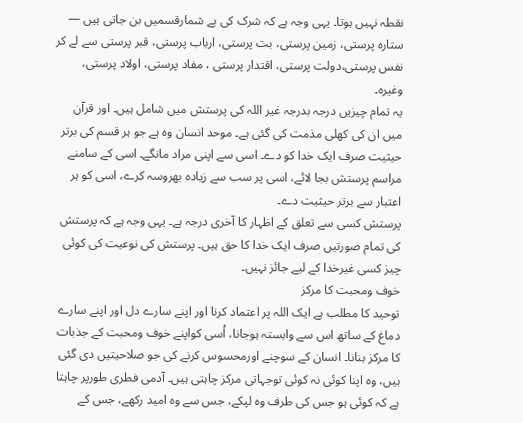نقطہ نہیں ہوتا۔ یہی وجہ ہے کہ شرک کی بے شمارقسمیں بن جاتی ہیں — ستارہ پرستی، زمین پرستی، بت پرستی، ارباب پرستی، قبر پرستی سے لے کر نفس پرستی،دولت پرستی، اقتدار پرستی ، مفاد پرستی، اولاد پرستی، وغیرہ۔
یہ تمام چیزیں درجہ بدرجہ غیر اللہ کی پرستش میں شامل ہیں۔ اور قرآن میں ان کی کھلی مذمت کی گئی ہے۔ موحد انسان وہ ہے جو ہر قسم کی برتر حیثیت صرف ایک خدا کو دے۔ اسی سے اپنی مراد مانگے۔ اسی کے سامنے مراسم پرستش بجا لائے، اسی پر سب سے زیادہ بھروسہ کرے، اسی کو ہر اعتبار سے برتر حیثیت دے۔
پرستش کسی سے تعلق کے اظہار کا آخری درجہ ہے۔ یہی وجہ ہے کہ پرستش کی تمام صورتیں صرف ایک خدا کا حق ہیں۔ پرستش کی نوعیت کی کوئی چیز کسی غیرخدا کے لیے جائز نہیں۔
خوف ومحبت کا مرکز
توحید کا مطلب ہے ایک اللہ پر اعتماد کرنا اور اپنے سارے دل اور اپنے سارے دماغ کے ساتھ اس سے وابستہ ہوجانا، اُسی کواپنے خوف ومحبت کے جذبات کا مرکز بنانا۔ انسان کے سوچنے اورمحسوس کرنے کی جو صلاحیتیں دی گئی ہیں، وہ اپنا کوئی نہ کوئی توجہاتی مرکز چاہتی ہیں۔ آدمی فطری طورپر چاہتا ہے کہ کوئی ہو جس کی طرف وہ لپکے، جس سے وہ امید رکھے، جس کے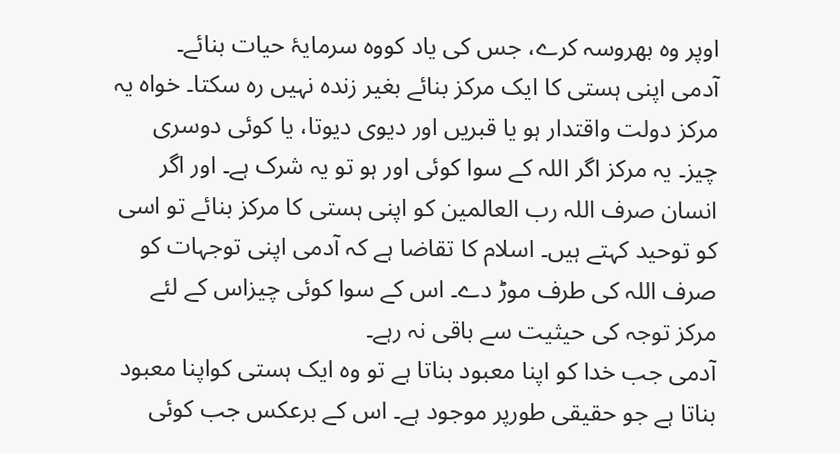اوپر وہ بھروسہ کرے، جس کی یاد کووہ سرمایۂ حیات بنائے۔
آدمی اپنی ہستی کا ایک مرکز بنائے بغیر زندہ نہیں رہ سکتا۔ خواہ یہ مرکز دولت واقتدار ہو یا قبریں اور دیوی دیوتا، یا کوئی دوسری چیز۔ یہ مرکز اگر اللہ کے سوا کوئی اور ہو تو یہ شرک ہے۔ اور اگر انسان صرف اللہ رب العالمین کو اپنی ہستی کا مرکز بنائے تو اسی کو توحید کہتے ہیں۔ اسلام کا تقاضا ہے کہ آدمی اپنی توجہات کو صرف اللہ کی طرف موڑ دے۔ اس کے سوا کوئی چیزاس کے لئے مرکز توجہ کی حیثیت سے باقی نہ رہے۔
آدمی جب خدا کو اپنا معبود بناتا ہے تو وہ ایک ہستی کواپنا معبود بناتا ہے جو حقیقی طورپر موجود ہے۔ اس کے برعکس جب کوئی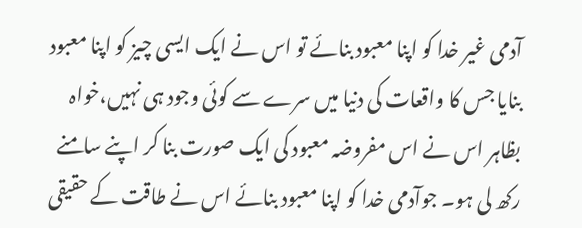آدمی غیر خدا کو اپنا معبود بنائے تو اس نے ایک ایسی چیز کو اپنا معبود بنایا جس کا واقعات کی دنیا میں سرے سے کوئی وجود ہی نہیں،خواہ بظاہر اس نے اس مفروضہ معبود کی ایک صورت بنا کر اپنے سامنے رکھ لی ہو۔ جوآدمی خدا کو اپنا معبود بنائے اس نے طاقت کے حقیقی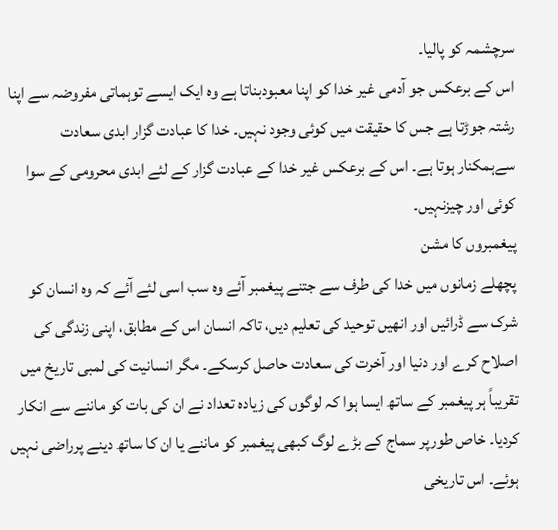سرچشمہ کو پالیا۔
اس کے برعکس جو آدمی غیر خدا کو اپنا معبودبناتا ہے وہ ایک ایسے توہماتی مفروضہ سے اپنا رشتہ جوڑتا ہے جس کا حقیقت میں کوئی وجود نہیں۔ خدا کا عبادت گزار ابدی سعادت سےہمکنار ہوتا ہے۔ اس کے برعکس غیر خدا کے عبادت گزار کے لئے ابدی محرومی کے سوا کوئی اور چیزنہیں۔
پیغمبروں کا مشن
پچھلے زمانوں میں خدا کی طرف سے جتنے پیغمبر آئے وہ سب اسی لئے آئے کہ وہ انسان کو شرک سے ڈرائیں اور انھیں توحید کی تعلیم دیں، تاکہ انسان اس کے مطابق، اپنی زندگی کی اصلاح کرے اور دنیا اور آخرت کی سعادت حاصل کرسکے۔ مگر انسانیت کی لمبی تاریخ میں تقریباً ہر پیغمبر کے ساتھ ایسا ہوا کہ لوگوں کی زیادہ تعداد نے ان کی بات کو ماننے سے انکار کردیا۔ خاص طورپر سماج کے بڑے لوگ کبھی پیغمبر کو ماننے یا ان کا ساتھ دینے پرراضی نہیں ہوئے۔ اس تاریخی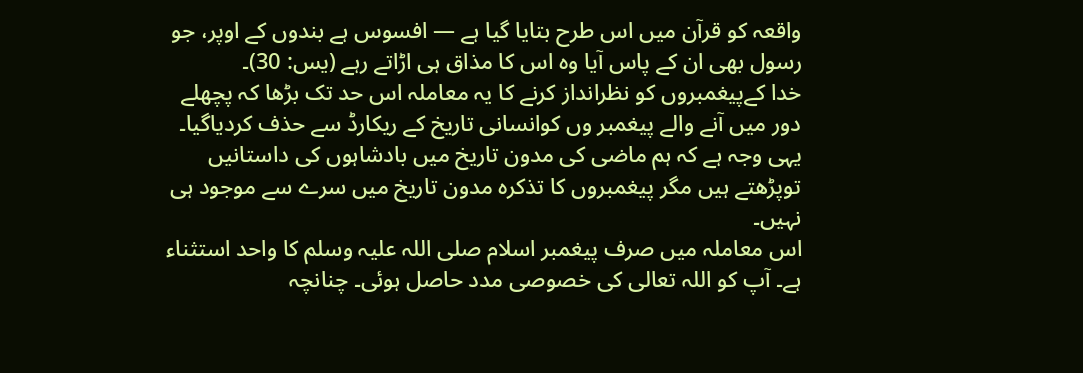واقعہ کو قرآن میں اس طرح بتایا گیا ہے — افسوس ہے بندوں کے اوپر، جو رسول بھی ان کے پاس آیا وہ اس کا مذاق ہی اڑاتے رہے (یس: 30)۔
خدا کےپیغمبروں کو نظرانداز کرنے کا یہ معاملہ اس حد تک بڑھا کہ پچھلے دور میں آنے والے پیغمبر وں کوانسانی تاریخ کے ریکارڈ سے حذف کردیاگیا۔ یہی وجہ ہے کہ ہم ماضی کی مدون تاریخ میں بادشاہوں کی داستانیں توپڑھتے ہیں مگر پیغمبروں کا تذکرہ مدون تاریخ میں سرے سے موجود ہی نہیں۔
اس معاملہ میں صرف پیغمبر اسلام صلی اللہ علیہ وسلم کا واحد استثناء ہے۔ آپ کو اللہ تعالی کی خصوصی مدد حاصل ہوئی۔ چنانچہ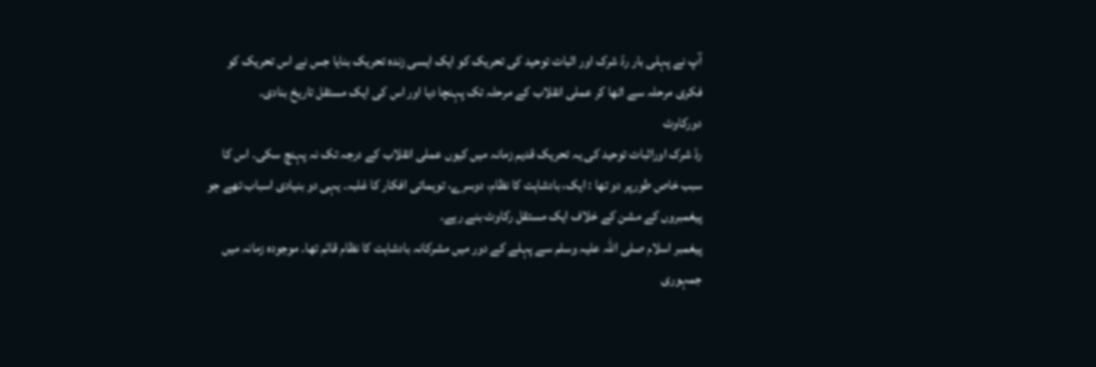آپ نے پہلی بار ردّ شرک اور اثبات توحید کی تحریک کو ایک ایسی زندہ تحریک بنایا جس نے اس تحریک کو فکری مرحلہ سے اٹھا کر عملی انقلاب کے مرحلہ تک پہنچا دیا اور اس کی ایک مستقل تاریخ بنادی۔
دورکاوٹ
ردّ شرک اوراثبات توحید کی یہ تحریک قدیم زمانہ میں کیوں عملی انقلاب کے درجہ تک نہ پہنچ سکی۔ اس کا سبب خاص طورپر دو تھا : ایک، بادشاہت کا نظام، دوسرے، توہماتی افکار کا غلبہ۔ یہی دو بنیادی اسباب تھے جو پیغمبروں کے مشن کے خلاف ایک مستقل رکاوٹ بنے رہے۔
پیغمبر اسلام صلی اللہ علیہ وسلم سے پہلے کے دور میں مشرکانہ بادشاہت کا نظام قائم تھا۔ موجودہ زمانہ میں جمہوری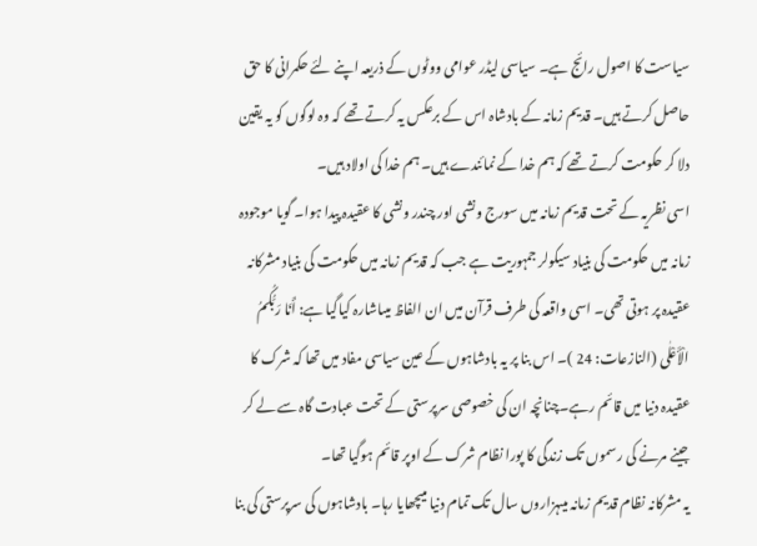سیاست کا اصول رائج ہے۔ سیاسی لیڈر عوامی ووٹوں کے ذریعہ اپنے لئے حکمرانی کا حق حاصل کرتے ہیں۔ قدیم زمانہ کے بادشاہ اس کے برعکس یہ کرتے تھے کہ وہ لوگوں کو یہ یقین دلا کر حکومت کرتے تھے کہ ہم خدا کے نمائندے ہیں۔ ہم خدا کی اولاد ہیں۔
اسی نظریہ کے تحت قدیم زمانہ میں سورج ونشی اور چندر ونشی کا عقیدہ پیدا ہوا۔ گویا موجودہ زمانہ میں حکومت کی بنیاد سیکولر جمہوریت ہے جب کہ قدیم زمانہ میں حکومت کی بنیاد مشرکانہ عقیدہ پر ہوتی تھی۔ اسی واقعہ کی طرف قرآن میں ان الفاظ میںاشارہ کیاگیا ہے: أَنَا رَبُّکُمُ الْأَعْلٰى (النازعات: 24 )۔ اس بنا پر یہ بادشاہوں کے عین سیاسی مفاد میں تھا کہ شرک کا عقیدہ دنیا میں قائم رہے۔چنانچہ ان کی خصوصی سرپرستی کے تحت عبادت گاہ سے لے کر جینے مرنے کی رسموں تک زندگی کا پورا نظام شرک کے اوپر قائم ہوگیا تھا۔
یہ مشرکانہ نظام قدیم زمانہ میںہزاروں سال تک تمام دنیا میںچھایا رہا۔ بادشاہوں کی سرپرستی کی بنا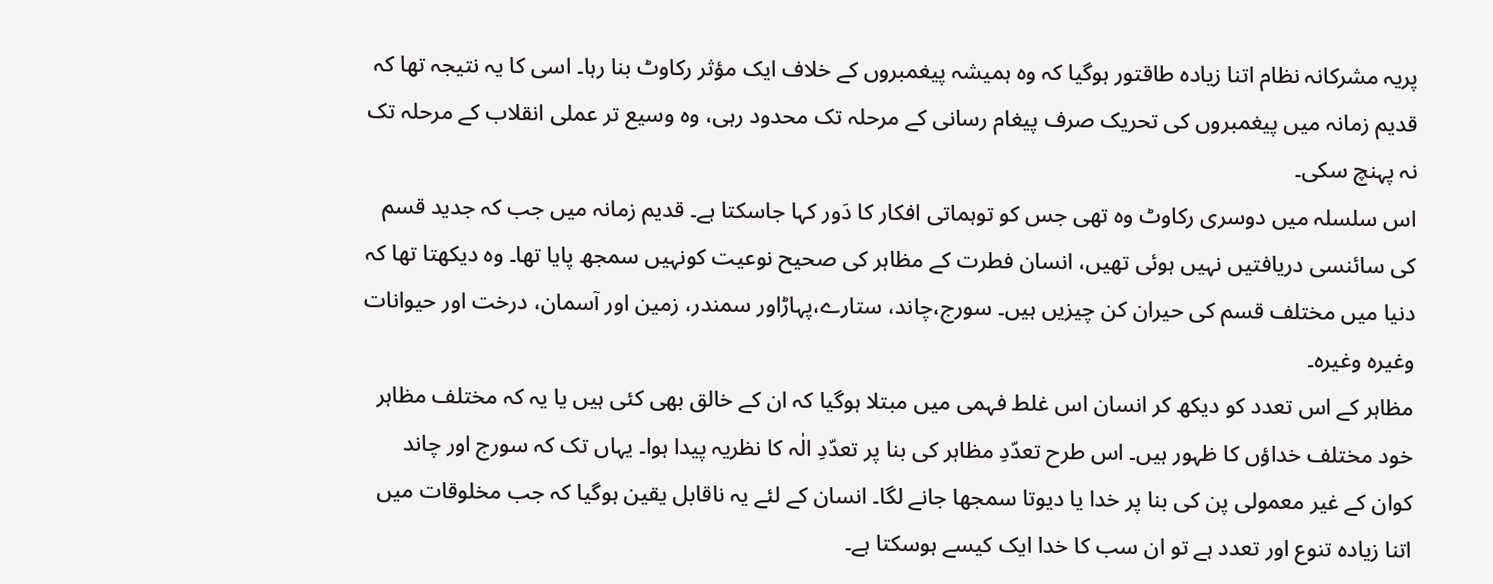پریہ مشرکانہ نظام اتنا زیادہ طاقتور ہوگیا کہ وہ ہمیشہ پیغمبروں کے خلاف ایک مؤثر رکاوٹ بنا رہا۔ اسی کا یہ نتیجہ تھا کہ قدیم زمانہ میں پیغمبروں کی تحریک صرف پیغام رسانی کے مرحلہ تک محدود رہی، وہ وسیع تر عملی انقلاب کے مرحلہ تک نہ پہنچ سکی۔
اس سلسلہ میں دوسری رکاوٹ وہ تھی جس کو توہماتی افکار کا دَور کہا جاسکتا ہے۔ قدیم زمانہ میں جب کہ جدید قسم کی سائنسی دریافتیں نہیں ہوئی تھیں، انسان فطرت کے مظاہر کی صحیح نوعیت کونہیں سمجھ پایا تھا۔ وہ دیکھتا تھا کہ دنیا میں مختلف قسم کی حیران کن چیزیں ہیں۔ سورج،چاند، ستارے،پہاڑاور سمندر، زمین اور آسمان، درخت اور حیوانات وغیرہ وغیرہ۔
مظاہر کے اس تعدد کو دیکھ کر انسان اس غلط فہمی میں مبتلا ہوگیا کہ ان کے خالق بھی کئی ہیں یا یہ کہ مختلف مظاہر خود مختلف خداؤں کا ظہور ہیں۔ اس طرح تعدّدِ مظاہر کی بنا پر تعدّدِ الٰہ کا نظریہ پیدا ہوا۔ یہاں تک کہ سورج اور چاند کوان کے غیر معمولی پن کی بنا پر خدا یا دیوتا سمجھا جانے لگا۔ انسان کے لئے یہ ناقابل یقین ہوگیا کہ جب مخلوقات میں اتنا زیادہ تنوع اور تعدد ہے تو ان سب کا خدا ایک کیسے ہوسکتا ہے۔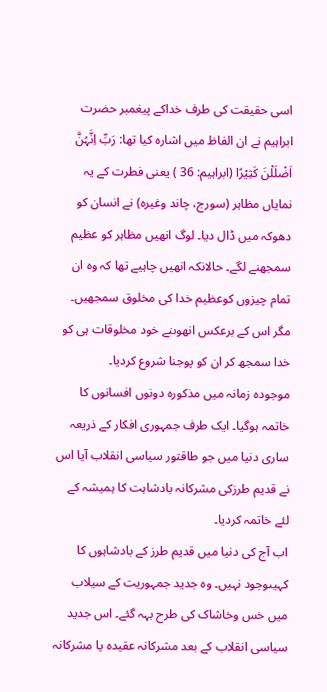اسی حقیقت کی طرف خداکے پیغمبر حضرت ابراہیم نے ان الفاظ میں اشارہ کیا تھا: رَبِّ اِنَّہُنَّ اَضْلَلْنَ کَثِیْرًا (ابراہیم: 36 ) یعنی فطرت کے یہ نمایاں مظاہر (سورج، چاند وغیرہ) نے انسان کو دھوکہ میں ڈال دیا۔ لوگ انھیں مظاہر کو عظیم سمجھنے لگے۔ حالانکہ انھیں چاہیے تھا کہ وہ ان تمام چیزوں کوعظیم خدا کی مخلوق سمجھیں۔ مگر اس کے برعکس انھوںنے خود مخلوقات ہی کو خدا سمجھ کر ان کو پوجنا شروع کردیا۔
موجودہ زمانہ میں مذکورہ دونوں افسانوں کا خاتمہ ہوگیا۔ ایک طرف جمہوری افکار کے ذریعہ ساری دنیا میں جو طاقتور سیاسی انقلاب آیا اس نے قدیم طرزکی مشرکانہ بادشاہت کا ہمیشہ کے لئے خاتمہ کردیا۔
اب آج کی دنیا میں قدیم طرز کے بادشاہوں کا کہیںوجود نہیں۔ وہ جدید جمہوریت کے سیلاب میں خس وخاشاک کی طرح بہہ گئے۔ اس جدید سیاسی انقلاب کے بعد مشرکانہ عقیدہ یا مشرکانہ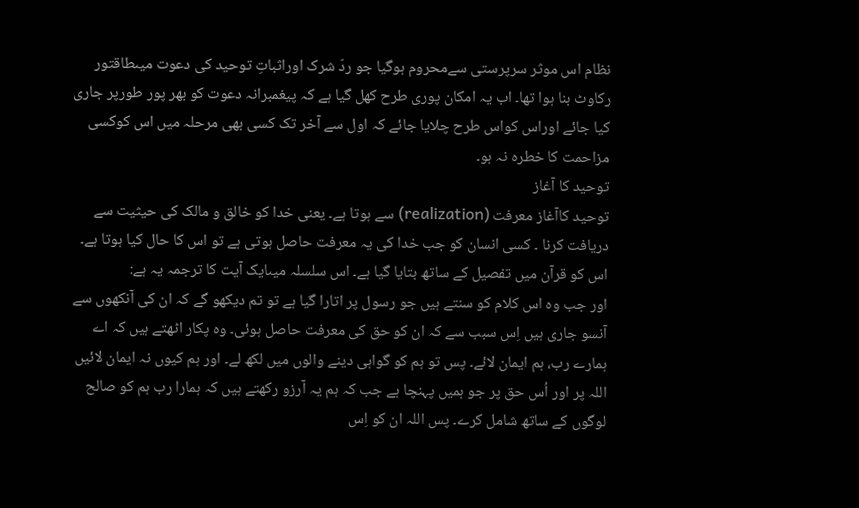نظام اس موثر سرپرستی سےمحروم ہوگیا جو ردّ شرک اوراثباتِ توحید کی دعوت میںطاقتور رکاوٹ بنا ہوا تھا۔ اب یہ امکان پوری طرح کھل گیا ہے کہ پیغمبرانہ دعوت کو بھر پور طورپر جاری کیا جائے اوراس کواس طرح چلایا جائے کہ اول سے آخر تک کسی بھی مرحلہ میں اس کوکسی مزاحمت کا خطرہ نہ ہو۔
توحید کا آغاز
توحید کاآغاز معرفت (realization) سے ہوتا ہے۔ یعنی خدا کو خالق و مالک کی حیثیت سے دریافت کرنا ۔ کسی انسان کو جب خدا کی یہ معرفت حاصل ہوتی ہے تو اس کا حال کیا ہوتا ہے۔ اس کو قرآن میں تفصیل کے ساتھ بتایا گیا ہے۔ اس سلسلہ میںایک آیت کا ترجمہ یہ ہے:
اور جب وہ اس کلام کو سنتے ہیں جو رسول پر اتارا گیا ہے تو تم دیکھو گے کہ ان کی آنکھوں سے آنسو جاری ہیں اِس سبب سے کہ ان کو حق کی معرفت حاصل ہوئی۔ وہ پکار اٹھتے ہیں کہ اے ہمارے رب، ہم ایمان لائے۔ پس تو ہم کو گواہی دینے والوں میں لکھ لے۔ اور ہم کیوں نہ ایمان لائیں اللہ پر اور اُس حق پر جو ہمیں پہنچا ہے جب کہ ہم یہ آرزو رکھتے ہیں کہ ہمارا رب ہم کو صالح لوگوں کے ساتھ شامل کرے۔ پس اللہ ان کو اِس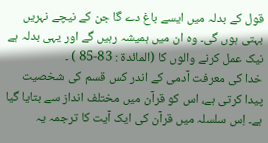قول کے بدلہ میں ایسے باغ دے گا جن کے نیچے نہریں بہتی ہوں گی۔ وہ ان میں ہمیشہ رہیں گے اور یہی بدلہ ہے نیک عمل کرنے والوں کا (المائدة : 83-85 ) ۔
خدا کی معرفت آدمی کے اندر کس قسم کی شخصیت پیدا کرتی ہے، اس کو قرآن میں مختلف انداز سے بتایا گیا ہے۔ اِس سلسلہ میں قرآن کی ایک آیت کا ترجمہ یہ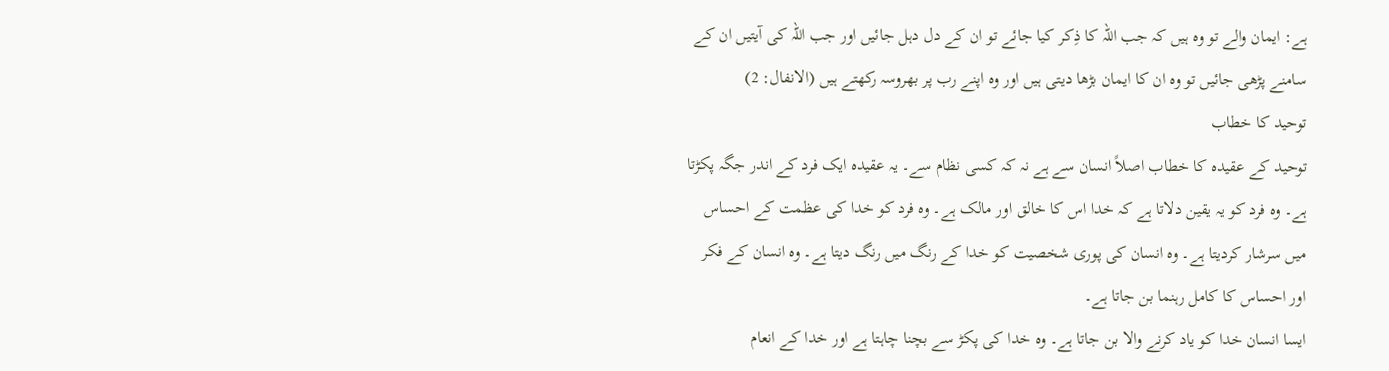ہے: ایمان والے تو وہ ہیں کہ جب اللہ کا ذِکر کیا جائے تو ان کے دل دہل جائیں اور جب اللہ کی آیتیں ان کے سامنے پڑھی جائیں تو وہ ان کا ایمان بڑھا دیتی ہیں اور وہ اپنے رب پر بھروسہ رکھتے ہیں (الانفال: 2)
توحید کا خطاب
توحید کے عقیدہ کا خطاب اصلاً انسان سے ہے نہ کہ کسی نظام سے۔ یہ عقیدہ ایک فرد کے اندر جگہ پکڑتا ہے۔ وہ فرد کو یہ یقین دلاتا ہے کہ خدا اس کا خالق اور مالک ہے۔ وہ فرد کو خدا کی عظمت کے احساس میں سرشار کردیتا ہے۔ وہ انسان کی پوری شخصیت کو خدا کے رنگ میں رنگ دیتا ہے۔ وہ انسان کے فکر اور احساس کا کامل رہنما بن جاتا ہے۔
ایسا انسان خدا کو یاد کرنے والا بن جاتا ہے۔ وہ خدا کی پکڑ سے بچنا چاہتا ہے اور خدا کے انعام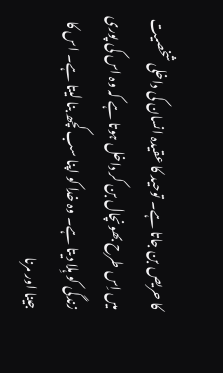کا حریص بن جاتا ہے۔ توحید کا عقیدہ انسان کی داخلی شخصیت میں اِس طرح بھونچال بن کر داخل ہوتا ہے کہ وہ اس کی پوری زندگی کو ہِلا دیتا ہے۔ وہ خدا کو اپنا سب کچھ بنا لیتا ہے۔ اس کا جینا اور مرنا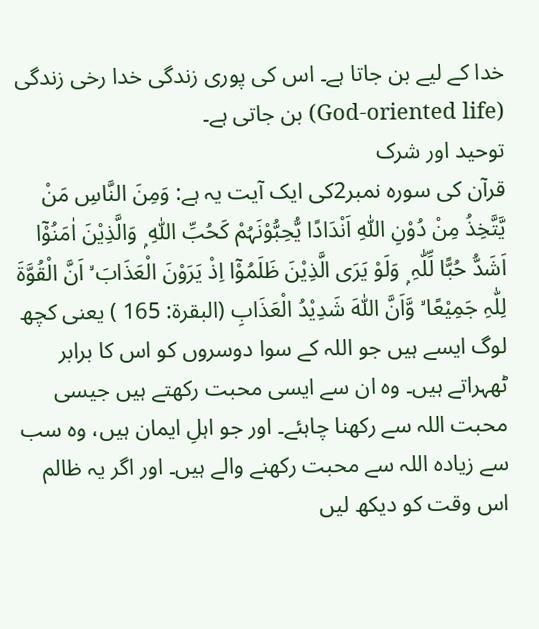خدا کے لیے بن جاتا ہے۔ اس کی پوری زندگی خدا رخی زندگی (God-oriented life) بن جاتی ہے۔
توحید اور شرک
قرآن کی سورہ نمبر2کی ایک آیت یہ ہے: وَمِنَ النَّاسِ مَنْ یَّتَّخِذُ مِنْ دُوْنِ اللّٰہِ اَنْدَادًا یُّحِبُّوْنَہُمْ کَحُبِّ اللّٰہِ ۭ وَالَّذِیْنَ اٰمَنُوْٓا اَشَدُّ حُبًّا لِّلّٰہِ ۭ وَلَوْ یَرَى الَّذِیْنَ ظَلَمُوْٓا اِذْ یَرَوْنَ الْعَذَابَ ۙ اَنَّ الْقُوَّةَ لِلّٰہِ جَمِیْعًا ۙ وَّاَنَّ اللّٰہَ شَدِیْدُ الْعَذَابِ (البقرۃ: 165 ) یعنی کچھ لوگ ایسے ہیں جو اللہ کے سوا دوسروں کو اس کا برابر ٹھہراتے ہیں۔ وہ ان سے ایسی محبت رکھتے ہیں جیسی محبت اللہ سے رکھنا چاہئے۔ اور جو اہلِ ایمان ہیں، وہ سب سے زیادہ اللہ سے محبت رکھنے والے ہیں۔ اور اگر یہ ظالم اس وقت کو دیکھ لیں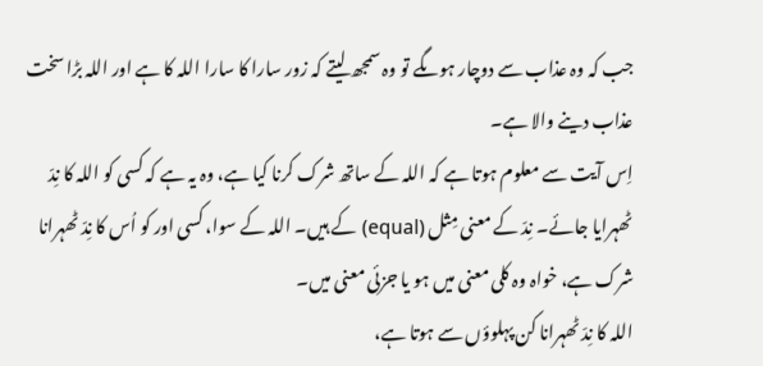جب کہ وہ عذاب سے دوچار ہوںگے تو وہ سمجھ لیتے کہ زور سارا کا سارا اللہ کا ہے اور اللہ بڑا سخت عذاب دینے والا ہے۔
اِس آیت سے معلوم ہوتا ہے کہ اللہ کے ساتھ شرک کرنا کیا ہے، وہ یہ ہے کہ کسی کو اللہ کا نِدّ ٹھہرایا جائے۔ نِدّ کے معنی مِثل (equal) کے ہیں۔ اللہ کے سوا، کسی اور کو اُس کا نِدّ ٹھہرانا شرک ہے، خواہ وہ کلی معنی میں ہو یا جزئی معنی میں۔
اللہ کا نِدّ ٹھہرانا کن پہلوؤں سے ہوتا ہے،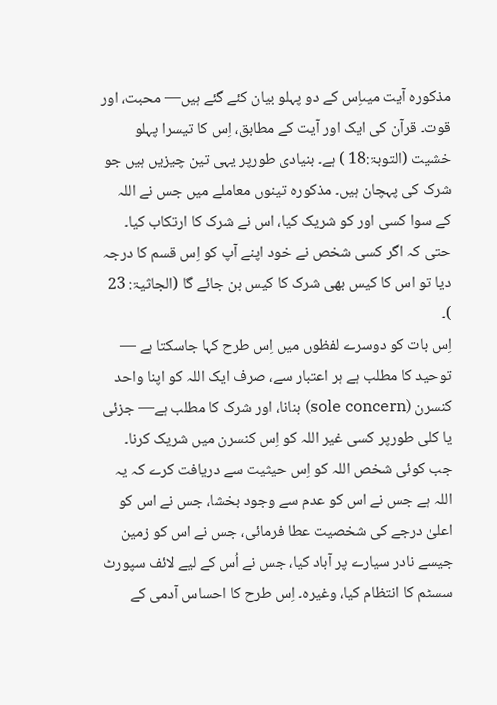مذکورہ آیت میںاِس کے دو پہلو بیان کئے گئے ہیں— محبت، اور قوت۔ قرآن کی ایک اور آیت کے مطابق، اِس کا تیسرا پہلو خشیت (التوبۃ:18 ) ہے۔ بنیادی طورپر یہی تین چیزیں ہیں جو شرک کی پہچان ہیں۔ مذکورہ تینوں معاملے میں جس نے اللہ کے سوا کسی اور کو شریک کیا، اس نے شرک کا ارتکاب کیا۔ حتی کہ اگر کسی شخص نے خود اپنے آپ کو اِس قسم کا درجہ دیا تو اس کا کیس بھی شرک کا کیس بن جائے گا (الجاثیۃ: 23 )۔
اِس بات کو دوسرے لفظوں میں اِس طرح کہا جاسکتا ہے — توحید کا مطلب ہے ہر اعتبار سے، صرف ایک اللہ کو اپنا واحد کنسرن (sole concern) بنانا، اور شرک کا مطلب ہے— جزئی یا کلی طورپر کسی غیر اللہ کو اِس کنسرن میں شریک کرنا۔
جب کوئی شخص اللہ کو اِس حیثیت سے دریافت کرے کہ یہ اللہ ہے جس نے اس کو عدم سے وجود بخشا، جس نے اس کو اعلیٰ درجے کی شخصیت عطا فرمائی، جس نے اس کو زمین جیسے نادر سیارے پر آباد کیا، جس نے اُس کے لیے لائف سپورٹ سسٹم کا انتظام کیا، وغیرہ۔ اِس طرح کا احساس آدمی کے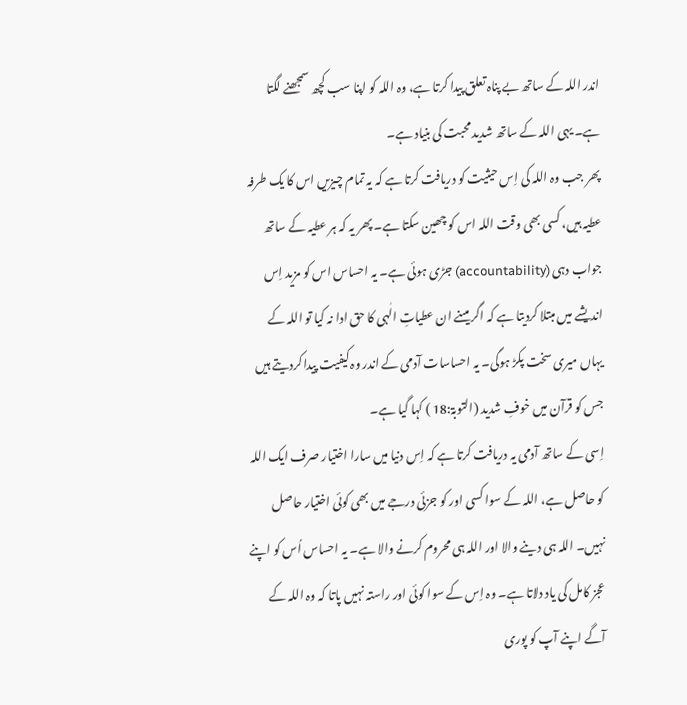اندر اللہ کے ساتھ بے پناہ تعلق پیدا کرتا ہے، وہ اللہ کو اپنا سب کچھ سمجھنے لگتا ہے۔ یہی اللہ کے ساتھ شدید محبت کی بنیاد ہے۔
پھر جب وہ اللہ کی اِس حیثیت کو دریافت کرتا ہے کہ یہ تمام چیزیں اس کا یک طرفہ عطیہ ہیں، کسی بھی وقت اللہ اس کو چھین سکتا ہے۔ پھر یہ کہ ہر عطیہ کے ساتھ جواب دہی (accountability) جڑی ہوئی ہے۔ یہ احساس اس کو مزید اِس اندیشے میں مبتلا کردیتا ہے کہ اگر میںنے ان عطیاتِ الٰہی کا حق ادا نہ کیا تو اللہ کے یہاں میری سخت پکڑ ہوگی۔ یہ احساسات آدمی کے اندر وہ کیفیت پیدا کردیتے ہیں جس کو قرآن میں خوفِ شدید (التوبۃ:18 ) کہا گیا ہے۔
اِسی کے ساتھ آدمی یہ دریافت کرتا ہے کہ اِس دنیا میں سارا اختیار صرف ایک اللہ کو حاصل ہے، اللہ کے سوا کسی اور کو جزئی درجے میں بھی کوئی اختیار حاصل نہیں۔ اللہ ہی دینے والا اور اللہ ہی محروم کرنے والا ہے۔ یہ احساس اُس کو اپنے عجز کامل کی یاد دلاتا ہے۔ وہ اِس کے سوا کوئی اور راستہ نہیں پاتا کہ وہ اللہ کے آگے اپنے آپ کو پوری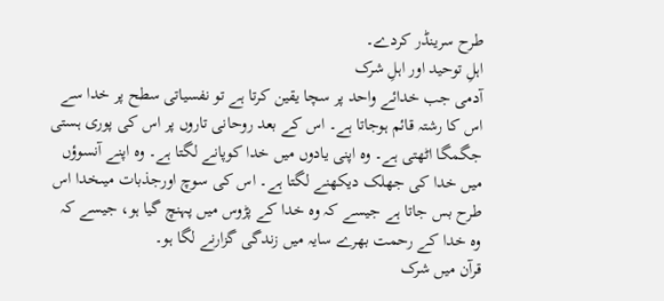طرح سرینڈر کردے۔
اہلِ توحید اور اہلِ شرک
آدمی جب خدائے واحد پر سچا یقین کرتا ہے تو نفسیاتی سطح پر خدا سے اس کا رشتہ قائم ہوجاتا ہے۔ اس کے بعد روحانی تاروں پر اس کی پوری ہستی جگمگا اٹھتی ہے۔ وہ اپنی یادوں میں خدا کوپانے لگتا ہے۔ وہ اپنے آنسوؤں میں خدا کی جھلک دیکھنے لگتا ہے۔ اس کی سوچ اورجذبات میںخدا اس طرح بس جاتا ہے جیسے کہ وہ خدا کے پڑوس میں پہنچ گیا ہو، جیسے کہ وہ خدا کے رحمت بھرے سایہ میں زندگی گزارنے لگا ہو۔
قرآن میں شرک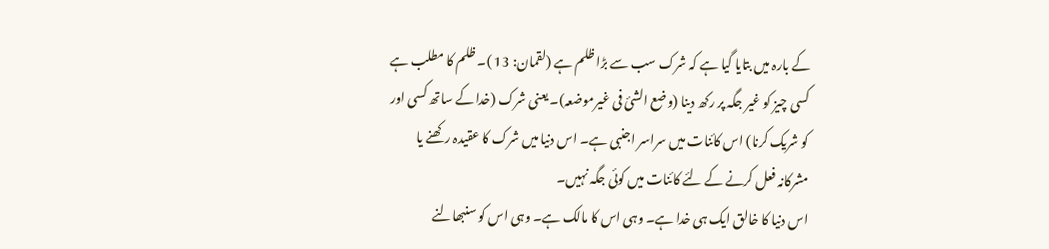کے بارہ میں بتایا گیا ہے کہ شرک سب سے بڑا ظلم ہے (لقمان: 13 )۔ ظلم کا مطلب ہے کسی چیز کو غیر جگہ پر رکھ دینا (وضع الشیٔ فی غیرموضعہ)۔ یعنی شرک (خدا کے ساتھ کسی اور کو شریک کرنا) اس کائنات میں سراسر اجنبی ہے۔ اس دنیا میں شرک کا عقیدہ رکھنے یا مشرکانہ فعل کرنے کے لئے کائنات میں کوئی جگہ نہیں۔
اس دنیا کا خالق ایک ہی خدا ہے۔ وہی اس کا مالک ہے۔ وہی اس کو سنبھالنے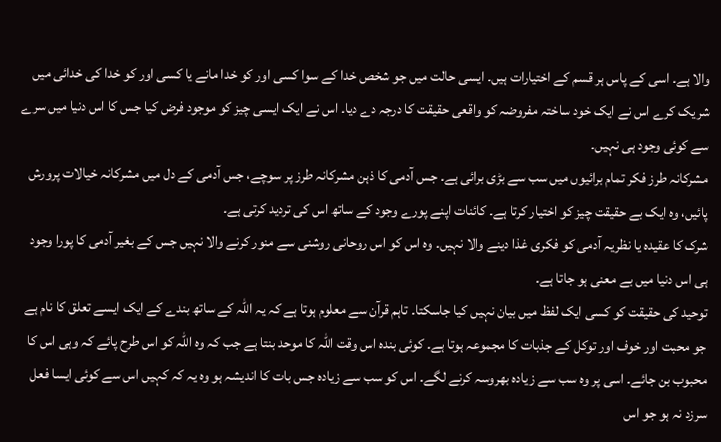والا ہے۔ اسی کے پاس ہر قسم کے اختیارات ہیں۔ ایسی حالت میں جو شخص خدا کے سوا کسی اور کو خدا مانے یا کسی اور کو خدا کی خدائی میں شریک کرے اس نے ایک خود ساختہ مفروضہ کو واقعی حقیقت کا درجہ دے دیا۔ اس نے ایک ایسی چیز کو موجود فرض کیا جس کا اس دنیا میں سرے سے کوئی وجود ہی نہیں۔
مشرکانہ طرز فکر تمام برائیوں میں سب سے بڑی برائی ہے۔ جس آدمی کا ذہن مشرکانہ طرز پر سوچے، جس آدمی کے دل میں مشرکانہ خیالات پرورش پائیں، وہ ایک بے حقیقت چیز کو اختیار کرتا ہے۔ کائنات اپنے پورے وجود کے ساتھ اس کی تردید کرتی ہے۔
شرک کا عقیدہ یا نظریہ آدمی کو فکری غذا دینے والا نہیں۔ وہ اس کو اس روحانی روشنی سے منور کرنے والا نہیں جس کے بغیر آدمی کا پورا وجود ہی اس دنیا میں بے معنی ہو جاتا ہے۔
توحید کی حقیقت کو کسی ایک لفظ میں بیان نہیں کیا جاسکتا۔ تاہم قرآن سے معلوم ہوتا ہے کہ یہ اللہ کے ساتھ بندے کے ایک ایسے تعلق کا نام ہے جو محبت اور خوف اور توکل کے جذبات کا مجموعہ ہوتا ہے۔ کوئی بندہ اس وقت اللہ کا موحد بنتا ہے جب کہ وہ اللہ کو اس طرح پائے کہ وہی اس کا محبوب بن جائے۔ اسی پر وہ سب سے زیادہ بھروسہ کرنے لگے۔ اس کو سب سے زیادہ جس بات کا اندیشہ ہو وہ یہ کہ کہیں اس سے کوئی ایسا فعل سرزد نہ ہو جو اس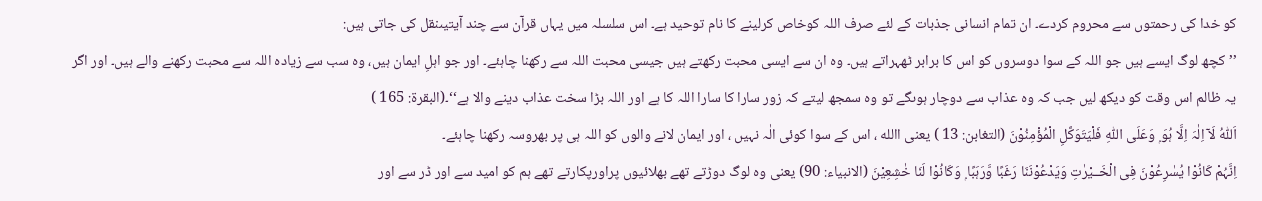کو خدا کی رحمتوں سے محروم کردے۔ ان تمام انسانی جذبات کے لئے صرف اللہ کوخاص کرلینے کا نام توحید ہے۔ اس سلسلہ میں یہاں قرآن سے چند آیتیںنقل کی جاتی ہیں:
’’کچھ لوگ ایسے ہیں جو اللہ کے سوا دوسروں کو اس کا برابر ٹھہراتے ہیں۔ وہ ان سے ایسی محبت رکھتے ہیں جیسی محبت اللہ سے رکھنا چاہئے۔ اور جو اہلِ ایمان ہیں، وہ سب سے زیادہ اللہ سے محبت رکھنے والے ہیں۔ اور اگر یہ ظالم اس وقت کو دیکھ لیں جب کہ وہ عذاب سے دوچار ہوںگے تو وہ سمجھ لیتے کہ زور سارا کا سارا اللہ کا ہے اور اللہ بڑا سخت عذاب دینے والا ہے‘‘۔(البقرۃ: 165 )
اَللّٰہُ لَآ اِلٰہَ اِلَّا ہُوَ ۭ وَعَلَی اللّٰہِ فَلْیَتَوَکَّلِ الْمُؤْمِنُوْنَ (التغابن: 13 ) یعنی االله ، اس کے سوا کوئی الٰہ نہیں ، اور ایمان لانے والوں کو اللہ ہی پر بھروسہ رکھنا چاہئے۔
اِنَّہُمْ کَانُوْا یُسٰرِعُوْنَ فِی الْخَــیْرٰتِ وَیَدْعُوْنَنَا رَغَبًا وَّرَہَبًا ۭ وَکَانُوْا لَنَا خٰشِعِیْنَ (الانبیاء: 90) یعنی وہ لوگ دوڑتے تھے بھلائیوں پراورپکارتے تھے ہم کو امید سے اور ڈر سے اور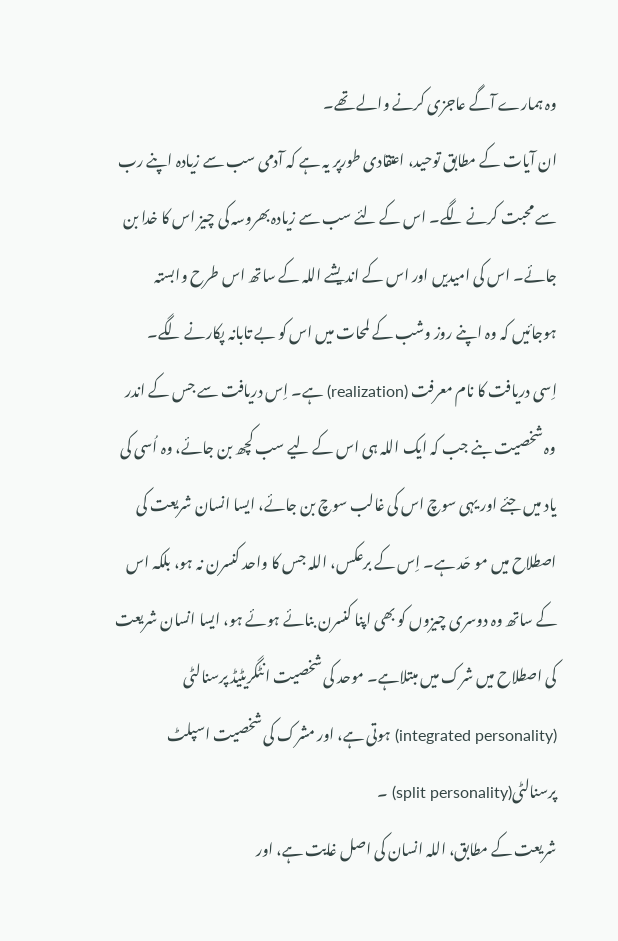وہ ہمارے آگے عاجزی کرنے والے تھے۔
ان آیات کے مطابق توحید، اعتقادی طورپر یہ ہے کہ آدمی سب سے زیادہ اپنے رب سے محبت کرنے لگے۔ اس کے لئے سب سے زیادہ بھروسہ کی چیز اس کا خدا بن جائے۔ اس کی امیدیں اور اس کے اندیشے اللہ کے ساتھ اس طرح وابستہ ہوجائیں کہ وہ اپنے روز وشب کے لمحات میں اس کو بے تابانہ پکارنے لگے۔
اِسی دریافت کا نام معرفت (realization) ہے۔ اِس دریافت سے جس کے اندر وہ شخصیت بنے جب کہ ایک اللہ ہی اس کے لیے سب کچھ بن جائے، وہ اُسی کی یاد میں جئے اور یہی سوچ اس کی غالب سوچ بن جائے، ایسا انسان شریعت کی اصطلاح میں مو حّد ہے۔ اِس کے برعکس، اللہ جس کا واحد کنسرن نہ ہو، بلکہ اس کے ساتھ وہ دوسری چیزوں کو بھی اپنا کنسرن بنائے ہوئے ہو، ایسا انسان شریعت کی اصطلاح میں شرک میں مبتلاہے۔ موحد کی شخصیت انٹگریٹیڈ پرسنالٹی (integrated personality) ہوتی ہے، اور مشرک کی شخصیت اسپلٹ پرسنالٹی(split personality) ۔
شریعت کے مطابق، اللہ انسان کی اصل غایت ہے، اور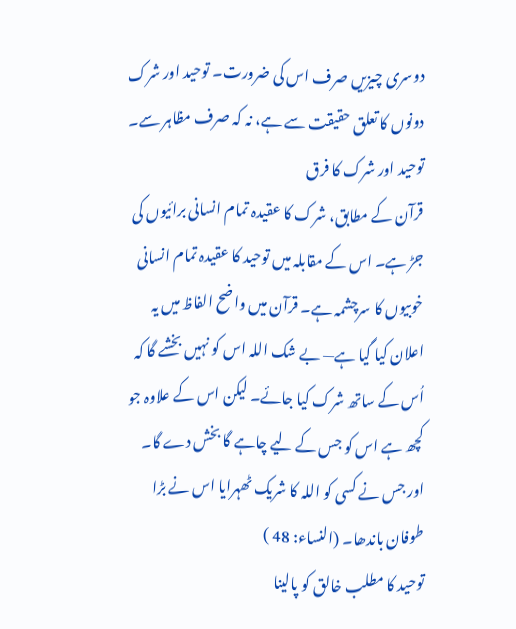دوسری چیزیں صرف اس کی ضرورت۔ توحید اور شرک دونوں کا تعلق حقیقت سے ہے، نہ کہ صرف مظاہر سے۔
توحید اور شرک کا فرق
قرآن کے مطابق، شرک کا عقیدہ تمام انسانی برائیوں کی جڑ ہے۔ اس کے مقابلہ میں توحید کا عقیدہ تمام انسانی خوبیوں کا سرچشمہ ہے۔ قرآن میں واضح الفاظ میں یہ اعلان کیا گیا ہے— بے شک اللہ اس کو نہیں بخشے گا کہ اُس کے ساتھ شرک کیا جائے۔ لیکن اس کے علاوہ جو کچھ ہے اس کو جس کے لیے چاہے گا بخش دے گا۔ اور جس نے کسی کو اللہ کا شریک ٹھہرایا اس نے بڑا طوفان باندھا۔ (النساء: 48 )
توحید کا مطلب خالق کو پالینا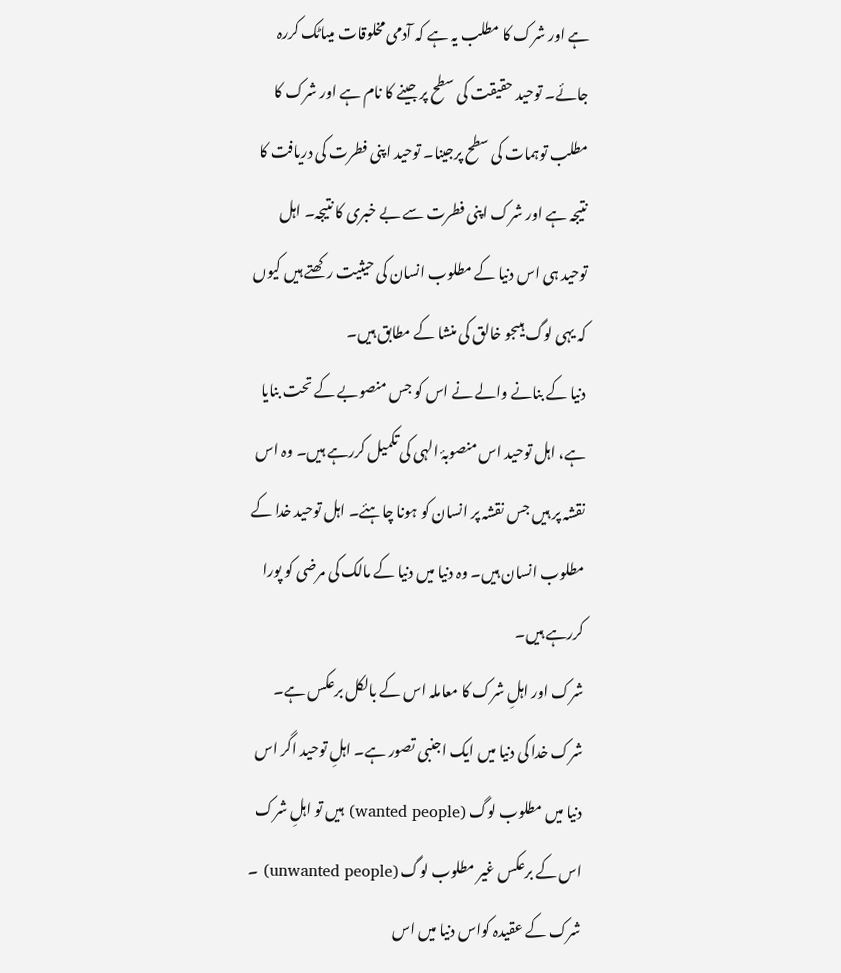ہے اور شرک کا مطلب یہ ہے کہ آدمی مخلوقات میںاٹک کررہ جائے۔ توحید حقیقت کی سطح پر جینے کا نام ہے اور شرک کا مطلب توہمات کی سطح پرجینا۔ توحید اپنی فطرت کی دریافت کا نتیجہ ہے اور شرک اپنی فطرت سے بے خبری کا نتیجہ۔ اہل توحید ہی اس دنیا کے مطلوب انسان کی حیثیت رکھتے ہیں کیوں کہ یہی لوگ ہیںجو خالق کی منشا کے مطابق ہیں۔
دنیا کے بنانے والے نے اس کو جس منصوبے کے تحت بنایا ہے، اہل توحید اس منصوبۂ الہی کی تکمیل کررہے ہیں۔ وہ اس نقشہ پر ہیں جس نقشہ پر انسان کو ہونا چاہئے۔ اہل توحید خدا کے مطلوب انسان ہیں۔ وہ دنیا میں دنیا کے مالک کی مرضی کو پورا کررہے ہیں۔
شرک اور اہلِ شرک کا معاملہ اس کے بالکل برعکس ہے۔ شرک خدا کی دنیا میں ایک اجنبی تصور ہے۔ اہلِ توحید اگر اس دنیا میں مطلوب لوگ (wanted people) ہیں تو اہلِ شرک اس کے برعکس غیر مطلوب لوگ (unwanted people) ۔ شرک کے عقیدہ کواس دنیا میں اس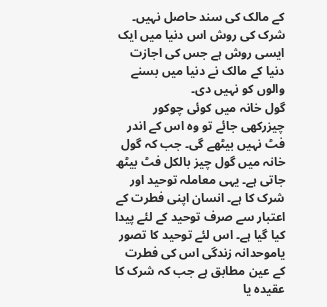کے مالک کی سند حاصل نہیں۔ شرک کی روش اس دنیا میں ایک ایسی روش ہے جس کی اجازت دنیا کے مالک نے دنیا میں بسنے والوں کو نہیں دی۔
گول خانہ میں کوئی چوکور چیزرکھی جائے تو وہ اس کے اندر فٹ نہیں بیٹھے گی۔ جب کہ گول خانہ میں گول چیز بالکل فٹ بیٹھ جاتی ہے۔ یہی معاملہ توحید اور شرک کا ہے۔ انسان اپنی فطرت کے اعتبار سے صرف توحید کے لئے پیدا کیا گیا ہے۔ اس لئے توحید کا تصور یاموحدانہ زندگی اس کی فطرت کے عین مطابق ہے جب کہ شرک کا عقیدہ یا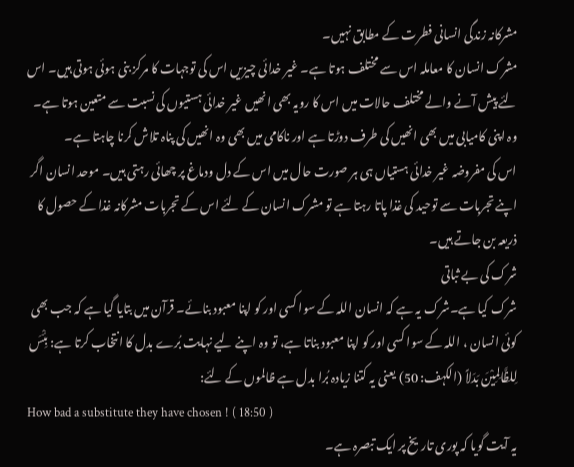مشرکانہ زندگی انسانی فطرت کے مطابق نہیں۔
مشرک انسان کا معاملہ اس سے مختلف ہوتا ہے۔ غیر خدائی چیزیں اس کی توجہات کا مرکز بنی ہوئی ہوتی ہیں۔ اس لئے پیش آنے والے مختلف حالات میں اس کا رویہ بھی انھیں غیر خدائی ہستیوں کی نسبت سے متعین ہوتا ہے۔ وہ اپنی کامیابی میں بھی انھیں کی طرف دوڑتا ہے اور ناکامی میں بھی وہ انھیں کی پناہ تلاش کرنا چاہتا ہے۔
اس کی مفروضہ غیر خدائی ہستیاں ہی ہر صورت حال میں اس کے دل ودماغ پر چھائی رہتی ہیں۔ موحد انسان اگر اپنے تجربات سے توحید کی غذا پاتا رہتا ہے تو مشرک انسان کے لئے اس کے تجربات مشرکانہ غذا کے حصول کا ذریعہ بن جاتے ہیں۔
شرک کی بے ثباتی
شرک کیا ہے۔شرک یہ ہے کہ انسان اللہ کے سوا کسی اور کو اپنا معبود بنائے۔ قرآن میں بتایا گیا ہے کہ جب بھی کوئی انسان ، اللہ کے سوا کسی اور کو اپنا معبود بناتا ہے، تو وہ اپنے لیے نہایت بُرے بدل کا انتخاب کرتا ہے: بِئْسَ لِلظَّالِمِیْنَ بَدَلاً (الکہف: 50) یعنی یہ کتنا زیادہ بُرا بدل ہے ظالموں کے لئے:
How bad a substitute they have chosen ! ( 18:50 )
یہ آیت گویا کہ پوری تاریخ پر ایک تبصرہ ہے۔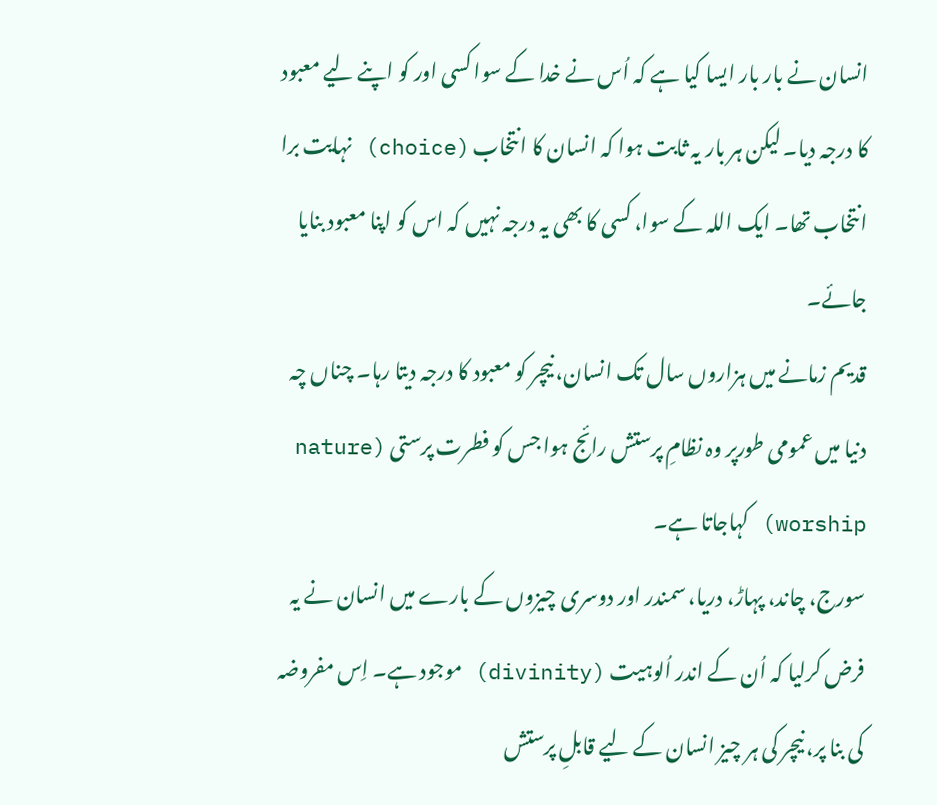انسان نے بار بار ایسا کیا ہے کہ اُس نے خدا کے سوا کسی اور کو اپنے لیے معبود کا درجہ دیا۔ لیکن ہر بار یہ ثابت ہوا کہ انسان کا انتخاب (choice) نہایت برا انتخاب تھا۔ ایک اللہ کے سوا، کسی کا بھی یہ درجہ نہیں کہ اس کو اپنا معبود بنایا جائے۔
قدیم زمانے میں ہزاروں سال تک انسان، نیچر کو معبود کا درجہ دیتا رہا۔ چناں چہ دنیا میں عمومی طورپر وہ نظامِ پرستش رائج ہوا جس کو فطرت پرستی (nature worship) کہاجاتا ہے۔
سورج، چاند، پہاڑ، دریا، سمندر اور دوسری چیزوں کے بارے میں انسان نے یہ فرض کرلیا کہ اُن کے اندر اُلوہیت (divinity) موجود ہے۔ اِس مفروضہ کی بنا پر، نیچر کی ہر چیز انسان کے لیے قابلِ پرستش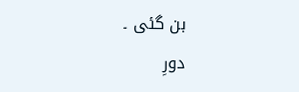بن گئی ۔
دورِ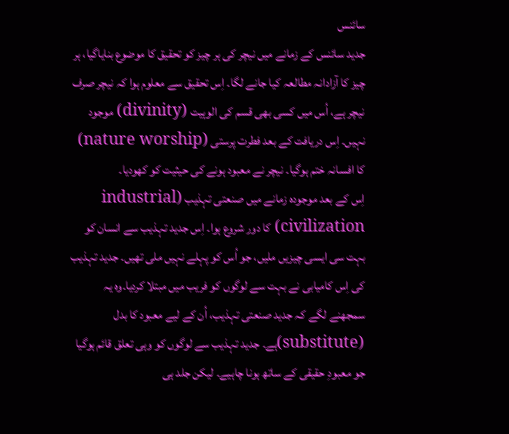سائنس
جدید سائنس کے زمانے میں نیچر کی ہر چیز کو تحقیق کا موضوع بنایاگیا، ہر چیز کا آزادانہ مطالعہ کیا جانے لگا۔ اِس تحقیق سے معلوم ہوا کہ نیچر صرف نیچر ہے، اُس میں کسی بھی قسم کی الوہیت (divinity) موجود نہیں۔ اِس دریافت کے بعد فطرت پرستی (nature worship) کا افسانہ ختم ہوگیا۔ نیچر نے معبود ہونے کی حیثیت کو کھودیا۔
اِس کے بعد موجودہ زمانے میں صنعتی تہذیب (industrial civilization) کا دور شروع ہوا۔ اِس جدید تہذیب سے انسان کو بہت سی ایسی چیزیں ملیں، جو اُس کو پہلے نہیں ملی تھیں۔ جدید تہذیب کی اِس کامیابی نے بہت سے لوگوں کو فریب میں مبتلا کردیا۔وہ یہ سمجھنے لگے کہ جدید صنعتی تہذیب، اُن کے لیے معبود کا بدل (substitute)ہے۔ جدید تہذیب سے لوگوں کو وہی تعلق قائم ہوگیا جو معبودِ حقیقی کے ساتھ ہونا چاہیے۔ لیکن جلد ہی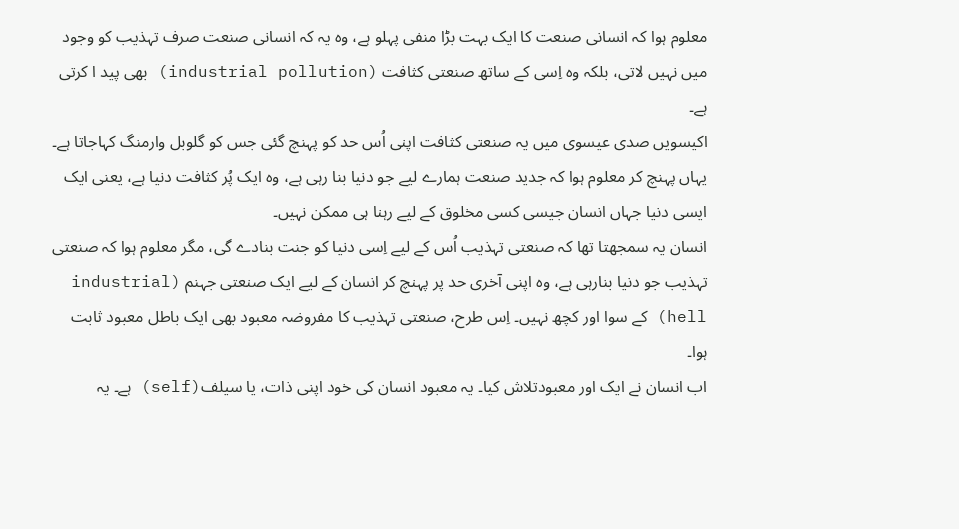معلوم ہوا کہ انسانی صنعت کا ایک بہت بڑا منفی پہلو ہے، وہ یہ کہ انسانی صنعت صرف تہذیب کو وجود میں نہیں لاتی، بلکہ وہ اِسی کے ساتھ صنعتی کثافت (industrial pollution) بھی پید ا کرتی ہے۔
اکیسویں صدی عیسوی میں یہ صنعتی کثافت اپنی اُس حد کو پہنچ گئی جس کو گلوبل وارمنگ کہاجاتا ہے۔ یہاں پہنچ کر معلوم ہوا کہ جدید صنعت ہمارے لیے جو دنیا بنا رہی ہے، وہ ایک پُر کثافت دنیا ہے، یعنی ایک ایسی دنیا جہاں انسان جیسی کسی مخلوق کے لیے رہنا ہی ممکن نہیں۔
انسان یہ سمجھتا تھا کہ صنعتی تہذیب اُس کے لیے اِسی دنیا کو جنت بنادے گی، مگر معلوم ہوا کہ صنعتی تہذیب جو دنیا بنارہی ہے، وہ اپنی آخری حد پر پہنچ کر انسان کے لیے ایک صنعتی جہنم (industrial hell) کے سوا اور کچھ نہیں۔ اِس طرح، صنعتی تہذیب کا مفروضہ معبود بھی ایک باطل معبود ثابت ہوا۔
اب انسان نے ایک اور معبودتلاش کیا۔ یہ معبود انسان کی خود اپنی ذات، یا سیلف(self) ہے۔ یہ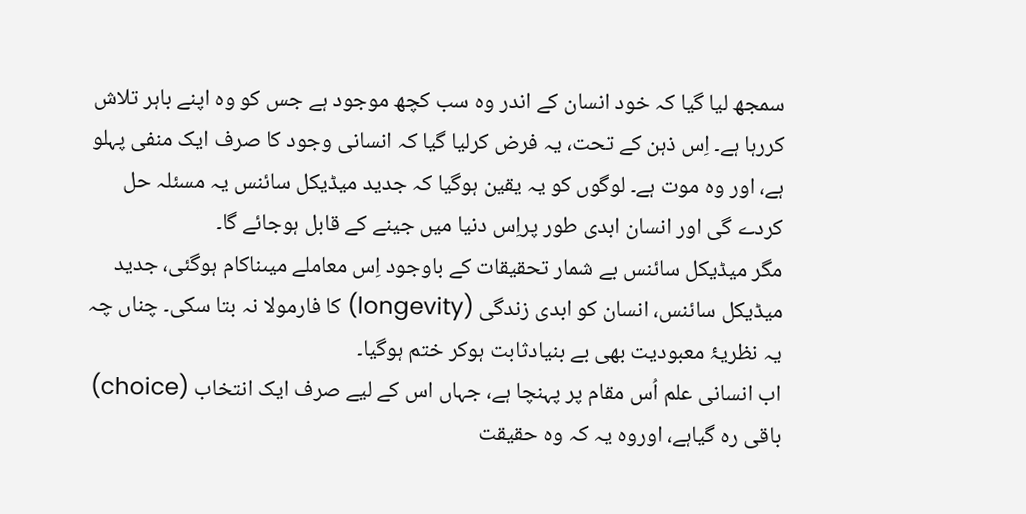سمجھ لیا گیا کہ خود انسان کے اندر وہ سب کچھ موجود ہے جس کو وہ اپنے باہر تلاش کررہا ہے۔ اِس ذہن کے تحت، یہ فرض کرلیا گیا کہ انسانی وجود کا صرف ایک منفی پہلو ہے، اور وہ موت ہے۔ لوگوں کو یہ یقین ہوگیا کہ جدید میڈیکل سائنس یہ مسئلہ حل کردے گی اور انسان ابدی طور پراِس دنیا میں جینے کے قابل ہوجائے گا۔
مگر میڈیکل سائنس بے شمار تحقیقات کے باوجود اِس معاملے میںناکام ہوگئی، جدید میڈیکل سائنس، انسان کو ابدی زندگی (longevity) کا فارمولا نہ بتا سکی۔ چناں چہ یہ نظریۂ معبودیت بھی بے بنیادثابت ہوکر ختم ہوگیا۔
اب انسانی علم اُس مقام پر پہنچا ہے، جہاں اس کے لیے صرف ایک انتخاب (choice) باقی رہ گیاہے، اوروہ یہ کہ وہ حقیقت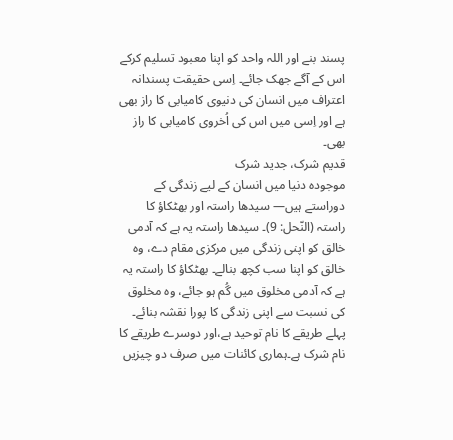پسند بنے اور اللہ واحد کو اپنا معبود تسلیم کرکے اس کے آگے جھک جائے۔ اِسی حقیقت پسندانہ اعتراف میں انسان کی دنیوی کامیابی کا راز بھی ہے اور اِسی میں اس کی اُخروی کامیابی کا راز بھی۔
قدیم شرک، جدید شرک
موجودہ دنیا میں انسان کے لیے زندگی کے دوراستے ہیں— سیدھا راستہ اور بھٹکاؤ کا راستہ (النّحل: 9)۔ سیدھا راستہ یہ ہے کہ آدمی خالق کو اپنی زندگی میں مرکزی مقام دے، وہ خالق کو اپنا سب کچھ بنالے۔ بھٹکاؤ کا راستہ یہ ہے کہ آدمی مخلوق میں گُم ہو جائے، وہ مخلوق کی نسبت سے اپنی زندگی کا پورا نقشہ بنائے۔ پہلے طریقے کا نام توحید ہے،اور دوسرے طریقے کا نام شرک ہے۔ہماری کائنات میں صرف دو چیزیں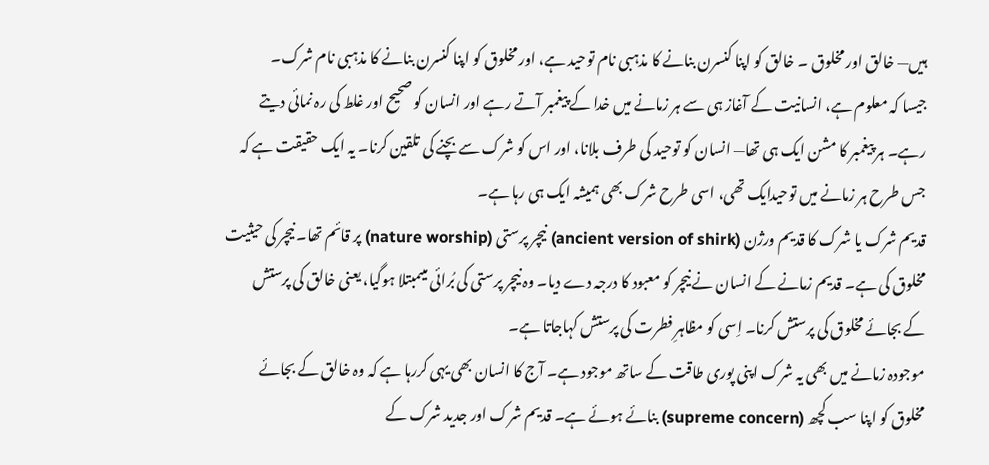ہیں— خالق اور مخلوق ۔ خالق کو اپنا کنسرن بنانے کا مذہبی نام توحید ہے، اور مخلوق کو اپنا کنسرن بنانے کا مذہبی نام شرک۔
جیسا کہ معلوم ہے، انسانیت کے آغاز ہی سے ہر زمانے میں خدا کے پیغمبر آتے رہے اور انسان کو صحیح اور غلط کی رہ نمائی دیتے رہے۔ ہر پیغمبر کا مشن ایک ہی تھا— انسان کو توحید کی طرف بلانا، اور اس کو شرک سے بچنے کی تلقین کرنا۔ یہ ایک حقیقت ہے کہ جس طرح ہر زمانے میں توحیدایک تھی، اسی طرح شرک بھی ہمیشہ ایک ہی رہا ہے۔
قدیم شرک یا شرک کا قدیم ورژن (ancient version of shirk) نیچر پرستی (nature worship) پر قائم تھا۔ نیچر کی حیثیت مخلوق کی ہے۔ قدیم زمانے کے انسان نے نیچر کو معبود کا درجہ دے دیا۔ وہ نیچر پرستی کی بُرائی میںمبتلا ہوگیا، یعنی خالق کی پرستش کے بجائے مخلوق کی پرستش کرنا۔ اِسی کو مظاہرِ فطرت کی پرستش کہاجاتا ہے۔
موجودہ زمانے میں بھی یہ شرک اپنی پوری طاقت کے ساتھ موجود ہے۔ آج کا انسان بھی یہی کررہا ہے کہ وہ خالق کے بجائے مخلوق کو اپنا سب کچھ (supreme concern) بنائے ہوئے ہے۔ قدیم شرک اور جدید شرک کے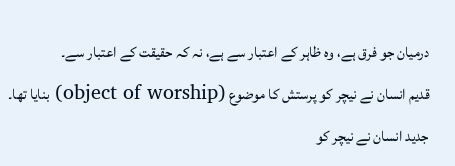درمیان جو فرق ہے، وہ ظاہر کے اعتبار سے ہے، نہ کہ حقیقت کے اعتبار سے۔
قدیم انسان نے نیچر کو پرستش کا موضوع (object of worship) بنایا تھا۔ جدید انسان نے نیچر کو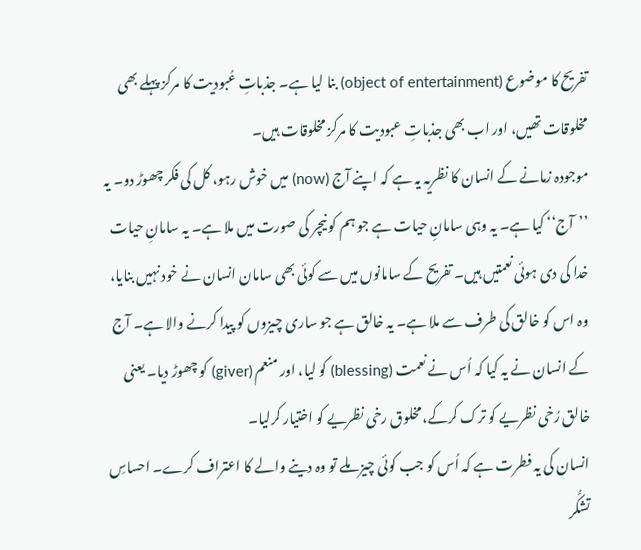تفریح کا موضوع (object of entertainment) بنا لیا ہے۔ جذباتِ عُبودیت کا مرکز پہلے بھی مخلوقات تھیں، اور اب بھی جذباتِ عبودیت کا مرکز مخلوقات ہیں۔
موجودہ زمانے کے انسان کا نظریہ یہ ہے کہ اپنے آج (now) میں خوش رہو، کل کی فکر چھوڑ دو۔ یہ ’’آج‘‘ کیا ہے۔ یہ وہی سامانِ حیات ہے جو ہم کو نیچر کی صورت میں ملا ہے۔ یہ سامانِ حیات خدا کی دی ہوئی نعمتیں ہیں۔ تفریح کے سامانوں میں سے کوئی بھی سامان انسان نے خود نہیں بنایا، وہ اس کو خالق کی طرف سے ملا ہے۔ یہ خالق ہے جو ساری چیزوں کو پیدا کرنے والا ہے۔ آج کے انسان نے یہ کیا کہ اُس نے نعمت (blessing) کو لیا، اور منعم (giver) کو چھوڑ دیا۔ یعنی خالق رُخی نظریے کو ترک کرکے، مخلوق رخی نظریے کو اختیار کرلیا۔
انسان کی یہ فطرت ہے کہ اُس کو جب کوئی چیز ملے تو وہ دینے والے کا اعتراف کرے۔ احساسِ تشکُّر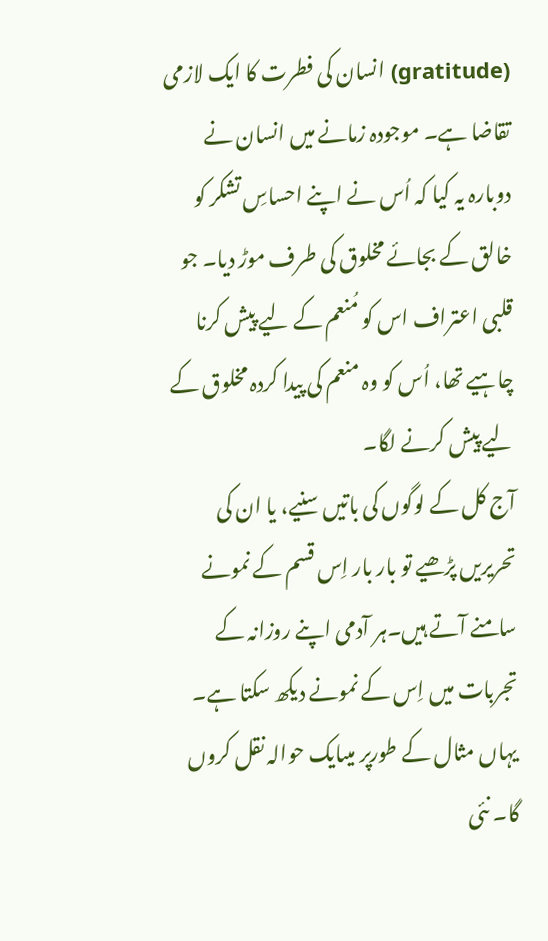(gratitude) انسان کی فطرت کا ایک لازمی تقاضا ہے۔ موجودہ زمانے میں انسان نے دوبارہ یہ کیا کہ اُس نے اپنے احساسِ تشکر کو خالق کے بجائے مخلوق کی طرف موڑ دیا۔ جو قلبی اعتراف اس کو مُنعم کے لیے پیش کرنا چاہیے تھا، اُس کو وہ منعم کی پیدا کردہ مخلوق کے لیے پیش کرنے لگا۔
آج کل کے لوگوں کی باتیں سنیے، یا ان کی تحریریں پڑھیے تو بار بار اِس قسم کے نمونے سامنے آتے ہیں۔ہر آدمی اپنے روزانہ کے تجربات میں اِس کے نمونے دیکھ سکتا ہے۔ یہاں مثال کے طورپر میںایک حوالہ نقل کروں گا۔ نئی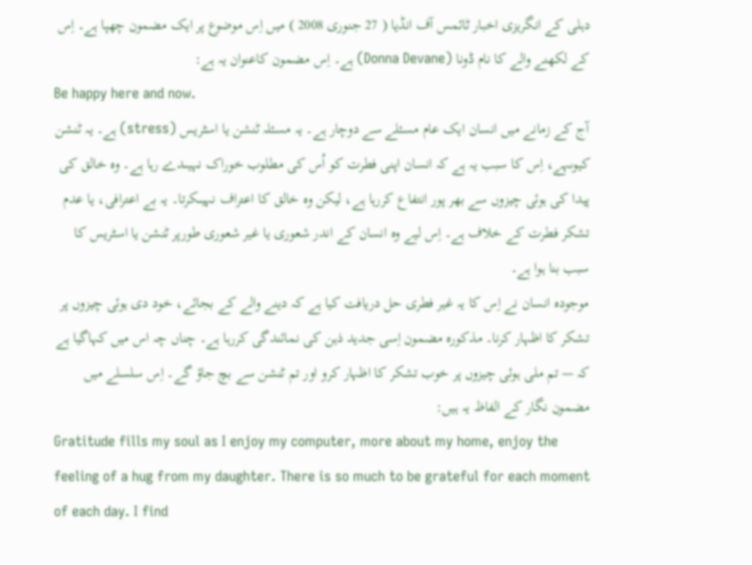دہلی کے انگریزی اخبار ٹائمس آف انڈیا ( 27 جنوری 2008 ) میں اِس موضوع پر ایک مضمون چھپا ہے۔ اِس کے لکھنے والے کا نام ڈونا (Donna Devane) ہے۔ اِس مضمون کاعنوان یہ ہے:
Be happy here and now.
آج کے زمانے میں انسان ایک عام مسئلے سے دوچار ہے۔ یہ مسئلہ ٹنشن یا اسٹریس (stress) ہے۔ یہ ٹنشن کیوںہے، اِس کا سبب یہ ہے کہ انسان اپنی فطرت کو اُس کی مطلوب خوراک نہیںدے رہا ہے۔ وہ خالق کی پیدا کی ہوئی چیزوں سے بھر پور انتفاع کررہا ہے، لیکن وہ خالق کا اعتراف نہیںکرتا۔ یہ بے اعترافی، یا عدم تشکر فطرت کے خلاف ہے۔ اِس لیے وہ انسان کے اندر شعوری یا غیر شعوری طورپر ٹنشن یا اسٹریس کا سبب بنا ہوا ہے۔
موجودہ انسان نے اِس کا یہ غیر فطری حل دریافت کیا ہے کہ دینے والے کے بجائے، خود دی ہوئی چیزوں پر تشکر کا اظہار کرنا۔ مذکورہ مضمون اِسی جدید ذہن کی نمائندگی کررہا ہے۔ چناں چہ اس میں کہاگیا ہے کہ — تم ملی ہوئی چیزوں پر خوب تشکر کا اظہار کرو اور تم ٹنشن سے بچ جاؤ گے۔ اِس سلسلے میں مضمون نگار کے الفاظ یہ ہیں:
Gratitude fills my soul as I enjoy my computer, more about my home, enjoy the feeling of a hug from my daughter. There is so much to be grateful for each moment of each day. I find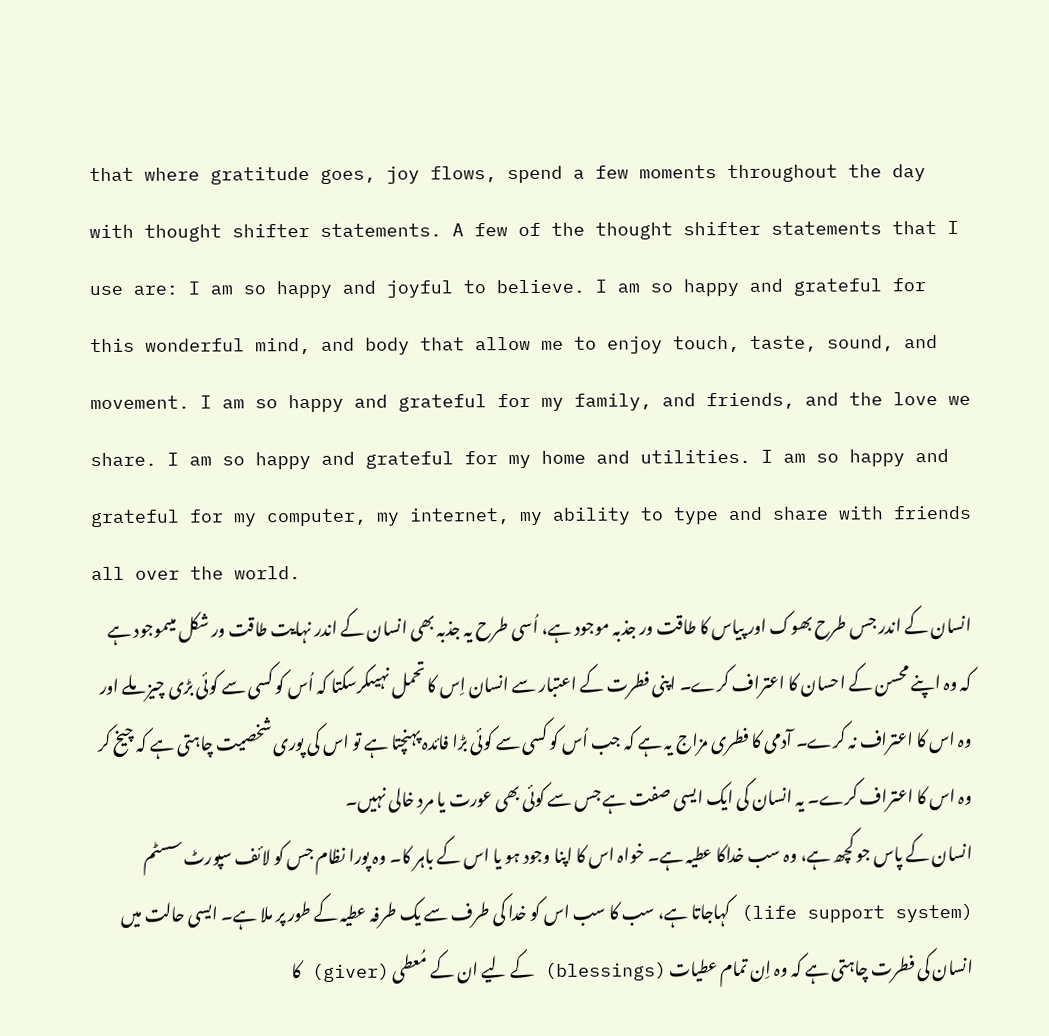that where gratitude goes, joy flows, spend a few moments throughout the day with thought shifter statements. A few of the thought shifter statements that I use are: I am so happy and joyful to believe. I am so happy and grateful for this wonderful mind, and body that allow me to enjoy touch, taste, sound, and movement. I am so happy and grateful for my family, and friends, and the love we share. I am so happy and grateful for my home and utilities. I am so happy and grateful for my computer, my internet, my ability to type and share with friends all over the world.
انسان کے اندر جس طرح بھوک اور پیاس کا طاقت ور جذبہ موجود ہے، اُسی طرح یہ جذبہ بھی انسان کے اندر نہایت طاقت ور شکل میںموجود ہے کہ وہ اپنے محسن کے احسان کا اعتراف کرے۔ اپنی فطرت کے اعتبار سے انسان اِس کا تحمل نہیںکرسکتا کہ اُس کو کسی سے کوئی بڑی چیز ملے اور وہ اس کا اعتراف نہ کرے۔ آدمی کا فطری مزاج یہ ہے کہ جب اُس کو کسی سے کوئی بڑا فائدہ پہنچتا ہے تو اس کی پوری شخصیت چاہتی ہے کہ چیخ کر وہ اس کا اعتراف کرے۔ یہ انسان کی ایک ایسی صفت ہے جس سے کوئی بھی عورت یا مرد خالی نہیں۔
انسان کے پاس جو کچھ ہے، وہ سب خداکا عطیہ ہے۔ خواہ اس کا اپنا وجود ہو یا اس کے باہر کا۔ وہ پورا نظام جس کو لائف سپورٹ سسٹم (life support system) کہاجاتا ہے، سب کا سب اس کو خدا کی طرف سے یک طرفہ عطیہ کے طور پر ملا ہے۔ ایسی حالت میں انسان کی فطرت چاہتی ہے کہ وہ اِن تمام عطیات (blessings) کے لیے ان کے مُعطی (giver) کا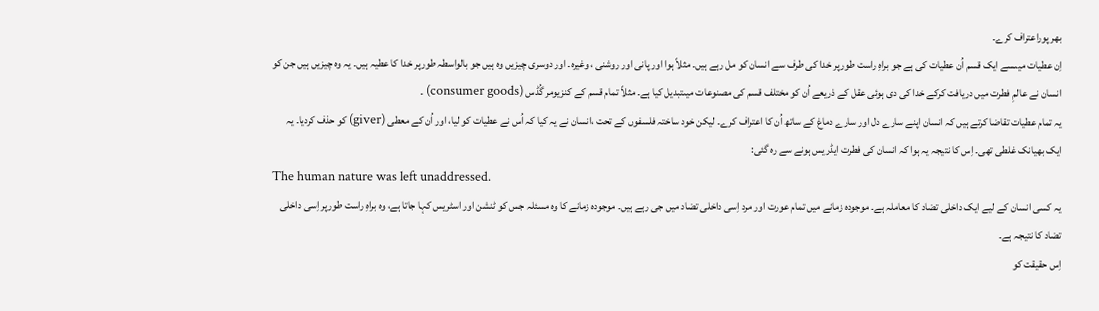بھر پوراعتراف کرے۔
اِن عطیات میںسے ایک قسم اُن عطیات کی ہے جو براہِ راست طورپر خدا کی طرف سے انسان کو مل رہے ہیں۔ مثلاً ہوا اور پانی اور روشنی ، وغیرہ۔ اور دوسری چیزیں وہ ہیں جو بالواسطہ طورپر خدا کا عطیہ ہیں۔ یہ وہ چیزیں ہیں جن کو انسان نے عالمِ فطرت میں دریافت کرکے خدا کی دی ہوئی عقل کے ذریعے اُن کو مختلف قسم کی مصنوعات میںتبدیل کیا ہے۔ مثلاً تمام قسم کے کنزیومر گُڈس (consumer goods) ۔
یہ تمام عطیات تقاضا کرتے ہیں کہ انسان اپنے سارے دل اور سارے دماغ کے ساتھ اُن کا اعتراف کرے۔ لیکن خود ساختہ فلسفوں کے تحت ،انسان نے یہ کیا کہ اُس نے عطیات کو لیا، اور اُن کے معطی (giver) کو حذف کردیا۔ یہ ایک بھیانک غلطی تھی۔ اِس کا نتیجہ یہ ہوا کہ انسان کی فطرت ایڈریس ہونے سے رہ گئی:
The human nature was left unaddressed.
یہ کسی انسان کے لیے ایک داخلی تضاد کا معاملہ ہے۔ موجودہ زمانے میں تمام عورت اور مرد اِسی داخلی تضاد میں جی رہے ہیں۔ موجودہ زمانے کا وہ مسئلہ جس کو ٹنشن اور اسٹریس کہا جاتا ہے، وہ براہِ راست طورپر اِسی داخلی تضاد کا نتیجہ ہے۔
اِس حقیقت کو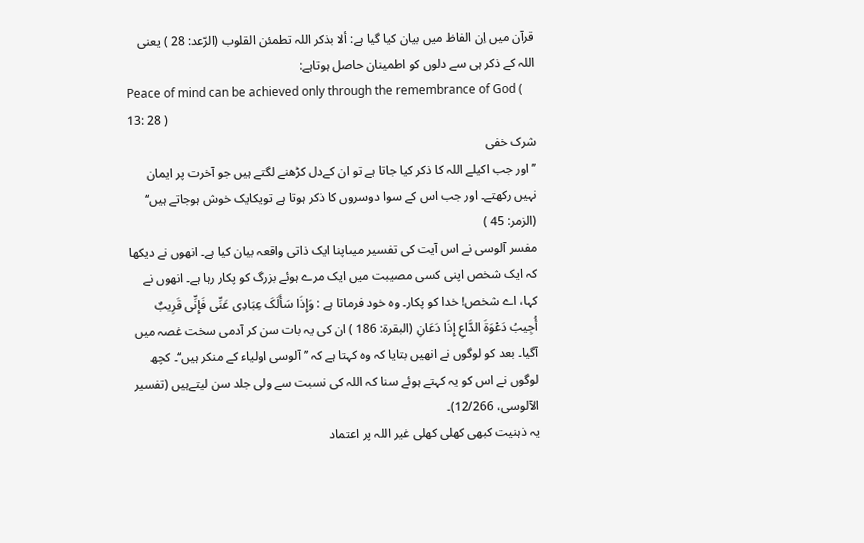قرآن میں اِن الفاظ میں بیان کیا گیا ہے: ألا بذکر اللہ تطمئن القلوب (الرّعد: 28 ) یعنی اللہ کے ذکر ہی سے دلوں کو اطمینان حاصل ہوتاہے:
Peace of mind can be achieved only through the remembrance of God ( 13: 28 )
شرک خفی
’’اور جب اکیلے اللہ کا ذکر کیا جاتا ہے تو ان کےدل کڑھنے لگتے ہیں جو آخرت پر ایمان نہیں رکھتے۔ اور جب اس کے سوا دوسروں کا ذکر ہوتا ہے تویکایک خوش ہوجاتے ہیں‘‘ (الزمر: 45 )
مفسر آلوسی نے اس آیت کی تفسیر میںاپنا ایک ذاتی واقعہ بیان کیا ہے۔ انھوں نے دیکھا کہ ایک شخص اپنی کسی مصیبت میں ایک مرے ہوئے بزرگ کو پکار رہا ہے۔ انھوں نے کہا، اے شخص! خدا کو پکار۔ وہ خود فرماتا ہے : وَإِذَا سَأَلَکَ عِبَادِی عَنِّی فَإِنِّی قَرِیبٌ أُجِیبُ دَعْوَةَ الدَّاعِ إِذَا دَعَانِ (البقرة: 186 ) ان کی یہ بات سن کر آدمی سخت غصہ میں آگیا۔ بعد کو لوگوں نے انھیں بتایا کہ وہ کہتا ہے کہ ’’آلوسی اولیاء کے منکر ہیں‘‘۔ کچھ لوگوں نے اس کو یہ کہتے ہوئے سنا کہ اللہ کی نسبت سے ولی جلد سن لیتےہیں (تفسیر الآلوسی، 12/266)۔
یہ ذہنیت کبھی کھلی کھلی غیر اللہ پر اعتماد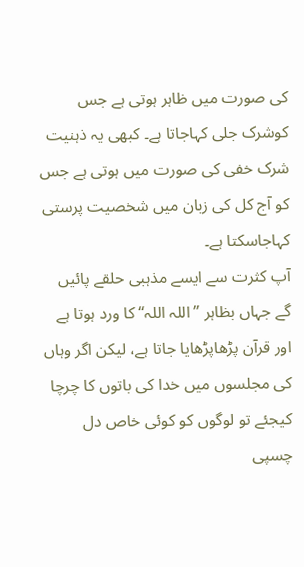کی صورت میں ظاہر ہوتی ہے جس کوشرک جلی کہاجاتا ہے۔ کبھی یہ ذہنیت شرک خفی کی صورت میں ہوتی ہے جس کو آج کل کی زبان میں شخصیت پرستی کہاجاسکتا ہے۔
آپ کثرت سے ایسے مذہبی حلقے پائیں گے جہاں بظاہر ’’اللہ اللہ‘‘ کا ورد ہوتا ہے اور قرآن پڑھاپڑھایا جاتا ہے، لیکن اگر وہاں کی مجلسوں میں خدا کی باتوں کا چرچا کیجئے تو لوگوں کو کوئی خاص دل چسپی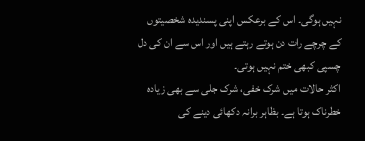نہیں ہوگی۔ اس کے برعکس اپنی پسندیدہ شخصیتوں کے چرچے رات دن ہوتے رہتے ہیں اور اس سے ان کی دل چسپی کبھی ختم نہیں ہوتی۔
اکثر حالات میں شرک خفی، شرک جلی سے بھی زیادہ خطرناک ہوتا ہے۔ بظاہر برانہ دکھائی دینے کی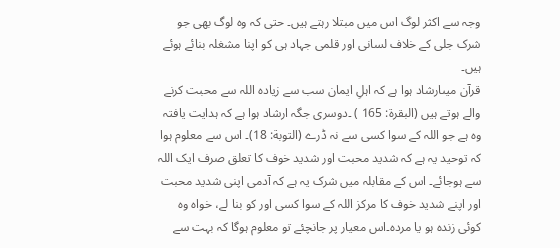وجہ سے اکثر لوگ اس میں مبتلا رہتے ہیں۔ حتی کہ وہ لوگ بھی جو شرک جلی کے خلاف لسانی اور قلمی جہاد ہی کو اپنا مشغلہ بنائے ہوئے ہیں۔
قرآن میںارشاد ہوا ہے کہ اہلِ ایمان سب سے زیادہ اللہ سے محبت کرنے والے ہوتے ہیں (البقرة: 165 ) ۔دوسری جگہ ارشاد ہوا ہے کہ ہدایت یافتہ وہ ہے جو اللہ کے سوا کسی سے نہ ڈرے (التوبة: 18)۔ اس سے معلوم ہوا کہ توحید یہ ہے کہ شدید محبت اور شدید خوف کا تعلق صرف ایک اللہ سے ہوجائے۔ اس کے مقابلہ میں شرک یہ ہے کہ آدمی اپنی شدید محبت اور اپنے شدید خوف کا مرکز اللہ کے سوا کسی اور کو بنا لے، خواہ وہ کوئی زندہ ہو یا مردہ۔اس معیار پر جانچئے تو معلوم ہوگا کہ بہت سے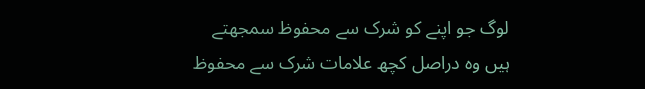لوگ جو اپنے کو شرک سے محفوظ سمجھتے ہیں وہ دراصل کچھ علامات شرک سے محفوظ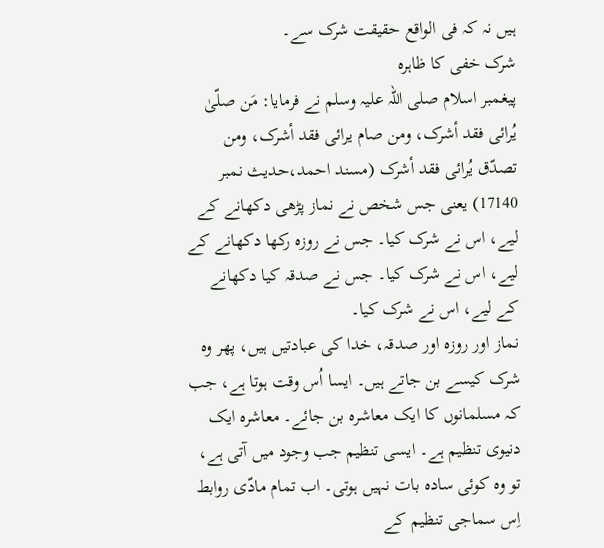ہیں نہ کہ فی الواقع حقیقت شرک سے۔
شرک خفی کا ظاہرہ
پیغمبر اسلام صلی اللہ علیہ وسلم نے فرمایا: مَن صلّیٰ یُرائی فقد أشرک، ومن صام یرائی فقد أشرک، ومن تصدّق یُرائی فقد أشرک (مسند احمد،حدیث نمبر 17140) یعنی جس شخص نے نماز پڑھی دکھانے کے لیے، اس نے شرک کیا۔ جس نے روزہ رکھا دکھانے کے لیے، اس نے شرک کیا۔ جس نے صدقہ کیا دکھانے کے لیے، اس نے شرک کیا۔
نماز اور روزہ اور صدقہ، خدا کی عبادتیں ہیں، پھر وہ شرک کیسے بن جاتے ہیں۔ ایسا اُس وقت ہوتا ہے، جب کہ مسلمانوں کا ایک معاشرہ بن جائے۔ معاشرہ ایک دنیوی تنظیم ہے۔ ایسی تنظیم جب وجود میں آتی ہے، تو وہ کوئی سادہ بات نہیں ہوتی۔ اب تمام مادّی روابط اِس سماجی تنظیم کے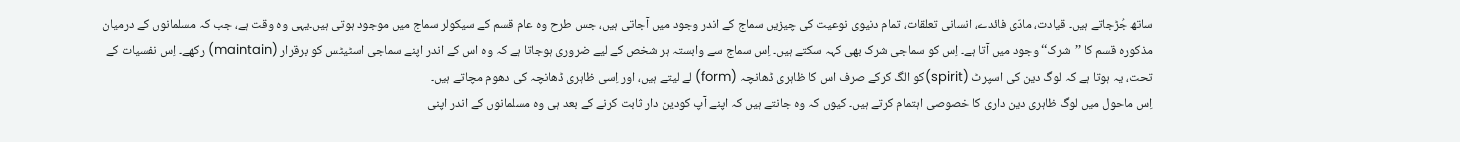ساتھ جُڑجاتے ہیں۔ قیادت، مادّی فائدے، انسانی تعلقات، تمام دنیوی نوعیت کی چیزیں سماج کے اندر وجود میں آجاتی ہیں، جس طرح وہ عام قسم کے سیکولر سماج میں موجود ہوتی ہیں۔یہی وہ وقت ہے، جب کہ مسلمانوں کے درمیان مذکورہ قسم کا ’’شرک‘‘ وجود میں آتا ہے۔ اِس کو سماجی شرک بھی کہہ سکتے ہیں۔ اِس سماج سے وابستہ ہر شخص کے لیے ضروری ہوجاتا ہے کہ وہ اس کے اندر اپنے سماجی اسٹیٹس کو برقرار (maintain) رکھے۔ اِس نفسیات کے تحت، یہ ہوتا ہے کہ لوگ دین کی اسپرٹ (spirit)کو الگ کرکے صرف اس کا ظاہری ڈھانچہ (form) لے لیتے ہیں، اور اِسی ظاہری ڈھانچہ کی دھوم مچاتے ہیں۔
اِس ماحول میں لوگ ظاہری دین داری کا خصوصی اہتمام کرتے ہیں۔ کیوں کہ وہ جانتے ہیں کہ اپنے آپ کودین دار ثابت کرنے کے بعد ہی وہ مسلمانوں کے اندر اپنی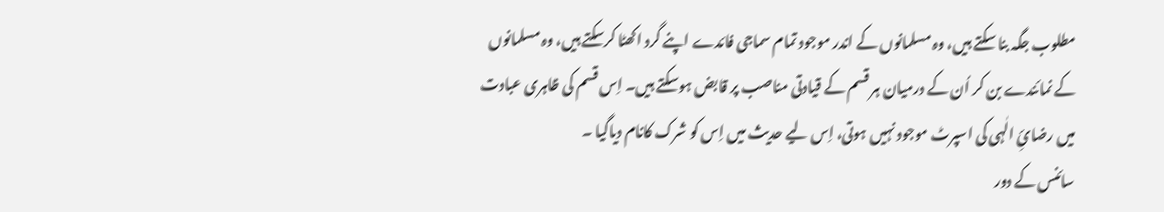مطلوب جگہ بنا سکتے ہیں، وہ مسلمانوں کے اندر موجود تمام سماجی فائدے اپنے گرد اکھٹا کرسکتے ہیں، وہ مسلمانوں کے نمائندے بن کر اُن کے درمیان ہر قسم کے قیادتی مناصب پر قابض ہوسکتے ہیں۔ اِس قسم کی ظاہری عبادت میں رضائِ الٰہی کی اسپرٹ موجود نہیں ہوتی، اِس لیے حدیث میں اِس کو شرک کانام دیاگیا ۔
سائنس کے دور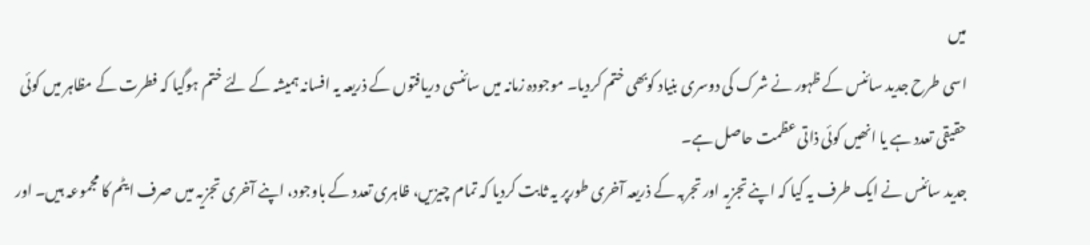میں
اسی طرح جدید سائنس کے ظہور نے شرک کی دوسری بنیاد کوبھی ختم کردیا۔ موجودہ زمانہ میں سائنسی دریافتوں کے ذریعہ یہ افسانہ ہمیشہ کے لئے ختم ہوگیا کہ فطرت کے مظاہر میں کوئی حقیقی تعدد ہے یا انھیں کوئی ذاتی عظمت حاصل ہے۔
جدید سائنس نے ایک طرف یہ کیا کہ اپنے تجزیہ اور تجربہ کے ذریعہ آخری طورپر یہ ثابت کردیا کہ تمام چیزیں، ظاہری تعدد کے باوجود، اپنے آخری تجزیہ میں صرف ایٹم کا مجموعہ ہیں۔ اور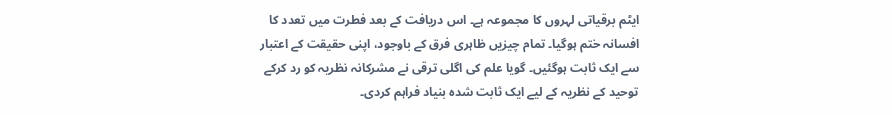ایٹم برقیاتی لہروں کا مجموعہ ہے۔ اس دریافت کے بعد فطرت میں تعدد کا افسانہ ختم ہوگیا۔ تمام چیزیں ظاہری فرق کے باوجود، اپنی حقیقت کے اعتبار سے ایک ثابت ہوگئیں۔ گویا علم کی اگلی ترقی نے مشرکانہ نظریہ کو رد کرکے توحید کے نظریہ کے لیے ایک ثابت شدہ بنیاد فراہم کردی۔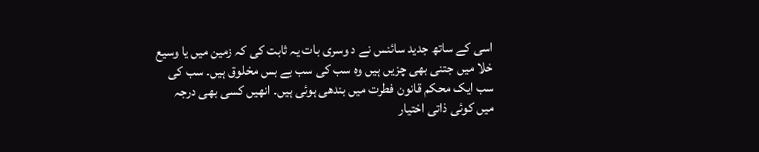اسی کے ساتھ جدید سائنس نے د وسری بات یہ ثابت کی کہ زمین میں یا وسیع خلا میں جتنی بھی چزیں ہیں وہ سب کی سب بے بس مخلوق ہیں۔ سب کی سب ایک محکم قانون فطرت میں بندھی ہوئی ہیں۔ انھیں کسی بھی درجہ میں کوئی ذاتی اختیار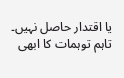یا اقتدار حاصل نہیں۔
تاہم توہمات کا ابھی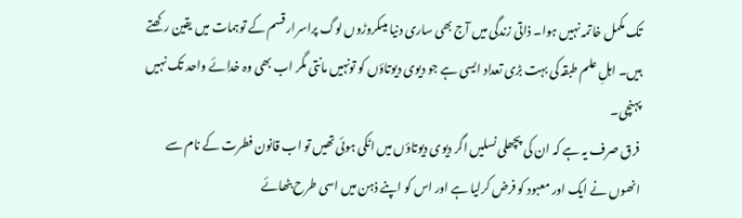تک مکمل خاتمہ نہیں ہوا۔ ذاتی زندگی میں آج بھی ساری دنیا میںکروڑوں لوگ پراسرار قسم کے توہمات میں یقین رکھتے ہیں۔ اہلِ علم طبقہ کی بہت بڑی تعداد ایسی ہے جو دیوی دیوتاؤں کو تونہیں مانتی مگر اب بھی وہ خدائے واحد تک نہیں پہنچی۔
فرق صرف یہ ہے کہ ان کی پچھلی نسلیں اگر دیوی دیوتاؤں میں اٹکی ہوئی تھیں تو اب قانون فطرت کے نام سے انھوں نے ایک اور معبود کو فرض کرلیا ہے اور اس کو اپنے ذہن میں اسی طرح بٹھائے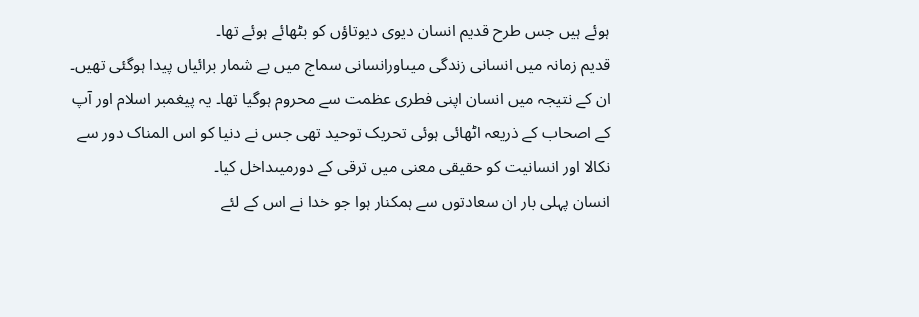ہوئے ہیں جس طرح قدیم انسان دیوی دیوتاؤں کو بٹھائے ہوئے تھا۔
قدیم زمانہ میں انسانی زندگی میںاورانسانی سماج میں بے شمار برائیاں پیدا ہوگئی تھیں۔ ان کے نتیجہ میں انسان اپنی فطری عظمت سے محروم ہوگیا تھا۔ یہ پیغمبر اسلام اور آپ کے اصحاب کے ذریعہ اٹھائی ہوئی تحریک توحید تھی جس نے دنیا کو اس المناک دور سے نکالا اور انسانیت کو حقیقی معنی میں ترقی کے دورمیںداخل کیا۔
انسان پہلی بار ان سعادتوں سے ہمکنار ہوا جو خدا نے اس کے لئے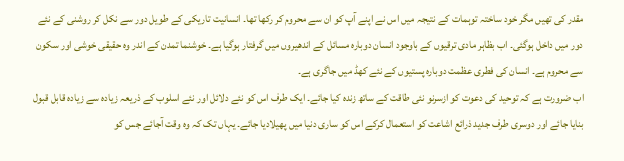مقدر کی تھیں مگر خود ساختہ توہمات کے نتیجہ میں اس نے اپنے آپ کو ان سے محروم کر رکھا تھا۔ انسانیت تاریکی کے طویل دور سے نکل کر روشنی کے نئے دور میں داخل ہوگئی۔ اب بظاہر مادی ترقیوں کے باوجود انسان دوبارہ مسائل کے اندھیروں میں گرفتار ہوگیا ہے۔ خوشنما تمدن کے اندر وہ حقیقی خوشی اور سکون سے محروم ہے۔ انسان کی فطری عظمت دوبارہ پستیوں کے نئے کھڈ میں جاگری ہے۔
اب ضرورت ہے کہ توحید کی دعوت کو ازسرنو نئی طاقت کے ساتھ زندہ کیا جائے۔ ایک طرف اس کو نئے دلائل اور نئے اسلوب کے ذریعہ زیادہ سے زیادہ قابل قبول بنایا جائے اور دوسری طرف جدید ذرائع اشاعت کو استعمال کرکے اس کو ساری دنیا میں پھیلادیا جائے۔ یہاں تک کہ وہ وقت آجائے جس کو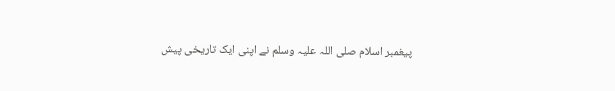پیغمبر اسلام صلی اللہ علیہ وسلم نے اپنی ایک تاریخی پیش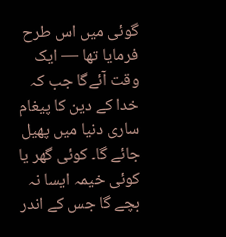گوئی میں اس طرح فرمایا تھا — ایک وقت آئےگا جب کہ خدا کے دین کا پیغام ساری دنیا میں پھیل جائے گا۔ کوئی گھر یا کوئی خیمہ ایسا نہ بچے گا جس کے اندر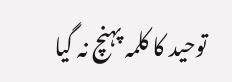توحید کا کلمہ پہنچ نہ گیا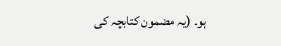ہو۔ (یہ مضمون کتابچہ کی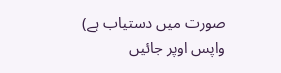صورت میں دستیاب ہے)
واپس اوپر جائیں